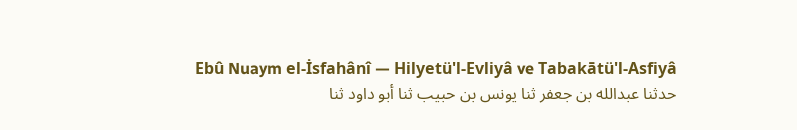Ebû Nuaym el-İsfahânî — Hilyetü'l-Evliyâ ve Tabakātü'l-Asfiyâ
حدثنا عبدالله بن جعفر ثنا يونس بن حبيب ثنا أبو داود ثنا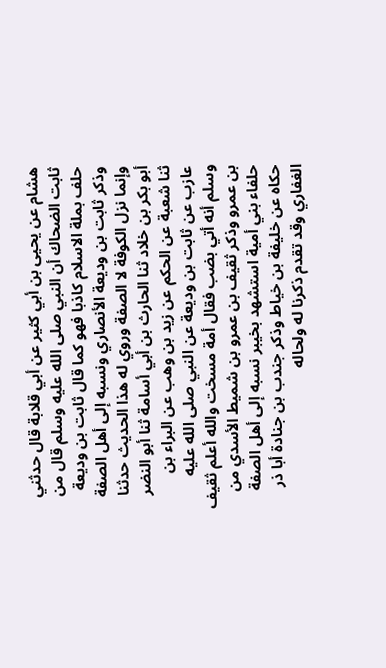هشام عن يحيى بن أبي كثير عن أبي قلابة قال حدثني ثابت الضحاك أن النبي صلى الله عليه وسلم قال من حلف بملة الاسلام كاذبا فهو كما قال ثابت بن وديعة وذكر ثابت بن وديعة الأنصاري ونسبه إلى أهل الصفة وإنما نزل الكوفة لا الصفة وروي له هذا الحديث حدثنا أبو بكر بن خلاد ثنا الحارث بن أبي أسامة ثنا أبو النضر ثنا شعبة عن الحكم عن زيد بن وهب عن البراء بن عازب عن ثابت بن وديعة عن النبي صلى الله عليه وسلم أنه أتي بضب فقال أمة مسخت والله أعلم ثقيف بن عمرو وذكر ثقيف بن عمرو بن شميط الأسدي من حلفاء بني أمية استشهد بخيبر نسبه إلى أهل الصفة حكاه عن خليفة بن خياط وذكر جندب بن جنادة أبا ذر الغفاري وقد تقدم ذكرنا له ولحاله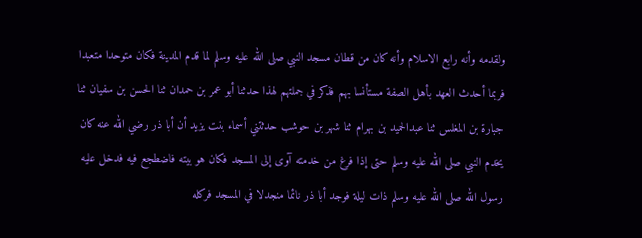ولقدمه وأنه رابع الاسلام وأنه كان من قطان مسجد النبي صلى الله عليه وسلم لما قدم المدينة فكان متوحدا متعبدا فربما أحدث العهد بأهل الصفة مستأنسا بهم فذكر في جملتهم لهذا حدثنا أبو عمر بن حمدان ثنا الحسن بن سفيان ثنا جبارة بن المغلس ثنا عبدالحميد بن بهرام ثنا شهر بن حوشب حدثتني أسماء بنت يزيد أن أبا ذر رضي الله عنه كان يخدم النبي صلى الله عليه وسلم حتى إذا فرغ من خدمته آوى إلى المسجد فكان هو بيته فاضطجع فيه فدخل عليه رسول الله صلى الله عليه وسلم ذات ليلة فوجد أبا ذر نائما منجدلا في المسجد فركله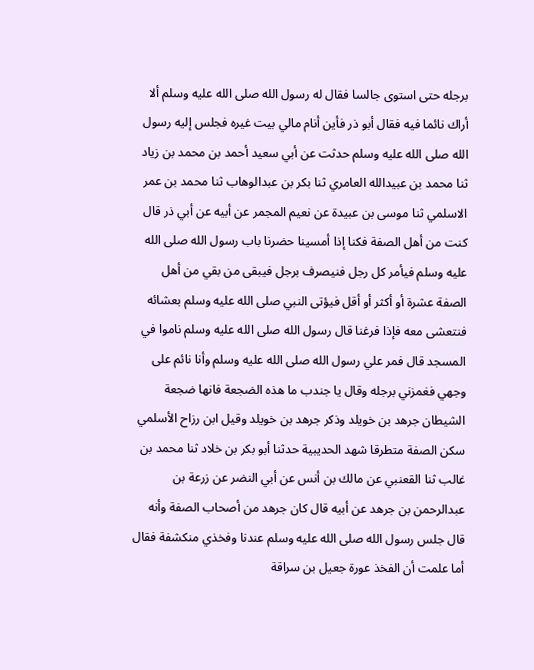برجله حتى استوى جالسا فقال له رسول الله صلى الله عليه وسلم ألا أراك نائما فيه فقال أبو ذر فأين أنام مالي بيت غيره فجلس إليه رسول الله صلى الله عليه وسلم حدثت عن أبي سعيد أحمد بن محمد بن زياد ثنا محمد بن عبيدالله العامري ثنا بكر بن عبدالوهاب ثنا محمد بن عمر الاسلمي ثنا موسى بن عبيدة عن نعيم المجمر عن أبيه عن أبي ذر قال كنت من أهل الصفة فكنا إذا أمسينا حضرنا باب رسول الله صلى الله عليه وسلم فيأمر كل رجل فنيصرف برجل فيبقى من بقي من أهل الصفة عشرة أو أكثر أو أقل فيؤتى النبي صلى الله عليه وسلم بعشائه فنتعشى معه فإذا فرغنا قال رسول الله صلى الله عليه وسلم ناموا في المسجد قال فمر علي رسول الله صلى الله عليه وسلم وأنا نائم على وجهي فغمزني برجله وقال يا جندب ما هذه الضجعة فانها ضجعة الشيطان جرهد بن خويلد وذكر جرهد بن خويلد وقيل ابن رزاح الأسلمي سكن الصفة متطرقا شهد الحديبية حدثنا أبو بكر بن خلاد ثنا محمد بن غالب ثنا القعنبي عن مالك بن أنس عن أبي النضر عن زرعة بن عبدالرحمن بن جرهد عن أبيه قال كان جرهد من أصحاب الصفة وأنه قال جلس رسول الله صلى الله عليه وسلم عندنا وفخذي منكشفة فقال أما علمت أن الفخذ عورة جعيل بن سراقة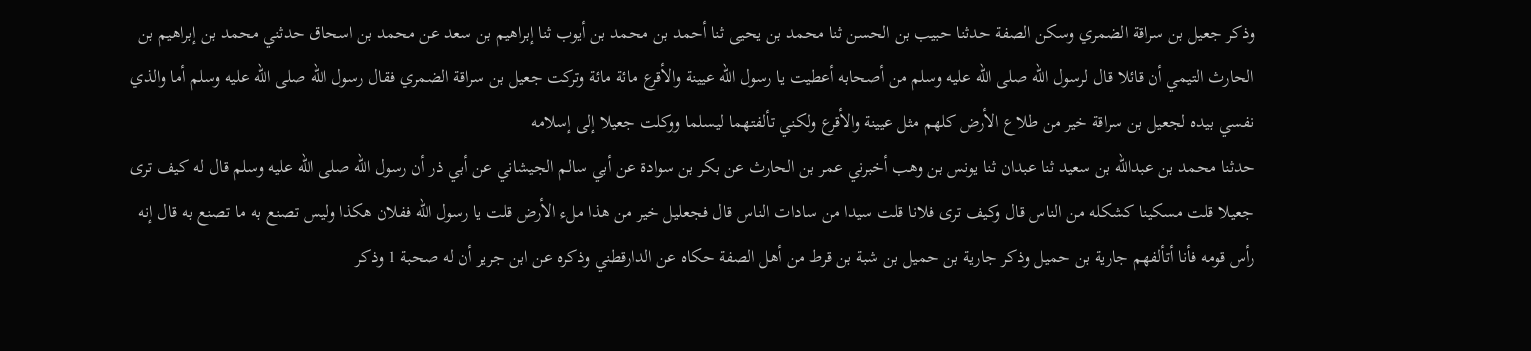وذكر جعيل بن سراقة الضمري وسكن الصفة حدثنا حبيب بن الحسن ثنا محمد بن يحيى ثنا أحمد بن محمد بن أيوب ثنا إبراهيم بن سعد عن محمد بن اسحاق حدثني محمد بن إبراهيم بن الحارث التيمي أن قائلا قال لرسول الله صلى الله عليه وسلم من أصحابه أعطيت يا رسول الله عيينة والأقرع مائة مائة وتركت جعيل بن سراقة الضمري فقال رسول الله صلى الله عليه وسلم أما والذي نفسي بيده لجعيل بن سراقة خير من طلاع الأرض كلهم مثل عيينة والأقرع ولكني تألفتهما ليسلما ووكلت جعيلا إلى إسلامه
حدثنا محمد بن عبدالله بن سعيد ثنا عبدان ثنا يونس بن وهب أخبرني عمر بن الحارث عن بكر بن سوادة عن أبي سالم الجيشاني عن أبي ذر أن رسول الله صلى الله عليه وسلم قال له كيف ترى جعيلا قلت مسكينا كشكله من الناس قال وكيف ترى فلانا قلت سيدا من سادات الناس قال فجعليل خير من هذا ملء الأرض قلت يا رسول الله ففلان هكذا وليس تصنع به ما تصنع به قال إنه رأس قومه فأنا أتألفهم جارية بن حميل وذكر جارية بن حميل بن شبة بن قرط من أهل الصفة حكاه عن الدارقطني وذكره عن ابن جرير أن له صحبة 1 وذكر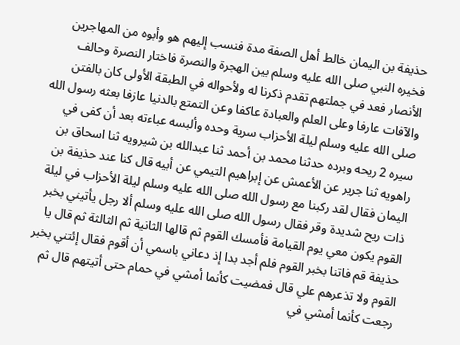حذيفة بن اليمان خالط أهل الصفة مدة فنسب إليهم هو وأبوه من المهاجرين فخيره النبي صلى الله عليه وسلم بين الهجرة والنصرة فاختار النصرة وحالف الأنصار فعد في جملتهم تقدم ذكرنا له ولأحواله في الطبقة الأولى كان بالفتن والآفات عارفا وعلى العلم والعبادة عاكفا وعن التمتع بالدنيا عازفا بعثه رسول الله صلى الله عليه وسلم ليلة الأحزاب سرية وحده وألبسه عباءته بعد أن كفى في سيره 2 ريحه وبرده حدثنا محمد بن أحمد ثنا عبدالله بن شيرويه ثنا اسحاق بن راهويه ثنا جرير عن الأعمش عن إبراهيم التيمي عن أبيه قال كنا عند حذيفة بن اليمان فقال لقد ركبنا مع رسول الله صلى الله عليه وسلم ليلة الأحزاب في ليلة ذات ريح شديدة وقر فقال رسول الله صلى الله عليه وسلم ألا رجل يأتيني بخبر القوم يكون معي يوم القيامة فأمسك القوم ثم قالها الثانية ثم الثالثة ثم قال يا حذيفة قم فاتنا بخبر القوم فلم أجد بدا إذ دعاني باسمي أن أقوم فقال إئتني بخبر القوم ولا تذعرهم علي قال فمضيت كأنما أمشي في حمام حتى أتيتهم قال ثم رجعت كأنما أمشي في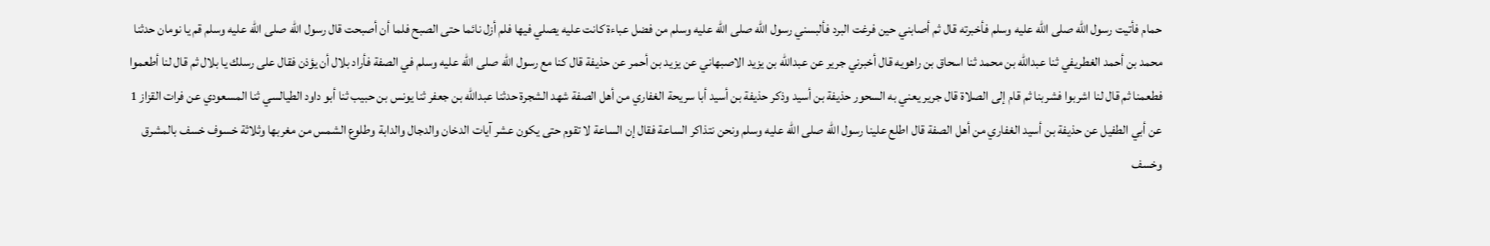حمام فأتيت رسول الله صلى الله عليه وسلم فأخبرته قال ثم أصابني حين فرغت البرد فألبسني رسول الله صلى الله عليه وسلم من فضل عباءة كانت عليه يصلي فيها فلم أزل نائما حتى الصبح فلما أن أصبحت قال رسول الله صلى الله عليه وسلم قم يا نومان حدثنا محمد بن أحمد الغطريفي ثنا عبدالله بن محمد ثنا اسحاق بن راهويه قال أخبرني جرير عن عبدالله بن يزيد الاصبهاني عن يزيد بن أحمر عن حذيفة قال كنا مع رسول الله صلى الله عليه وسلم في الصفة فأراد بلال أن يؤذن فقال على رسلك يا بلال ثم قال لنا أطعموا فطعمنا ثم قال لنا اشربوا فشربنا ثم قام إلى الصلاة قال جرير يعني به السحور حذيفة بن أسيد وذكر حذيفة بن أسيد أبا سريحة الغفاري من أهل الصفة شهد الشجرة حدثنا عبدالله بن جعفر ثنا يونس بن حبيب ثنا أبو داود الطيالسي ثنا المسعودي عن فرات القزاز 1 عن أبي الطفيل عن حذيفة بن أسيد الغفاري من أهل الصفة قال اطلع علينا رسول الله صلى الله عليه وسلم ونحن نتذاكر الساعة فقال إن الساعة لا تقوم حتى يكون عشر آيات الدخان والدجال والدابة وطلوع الشمس من مغربها وثلاثة خسوف خسف بالمشرق وخسف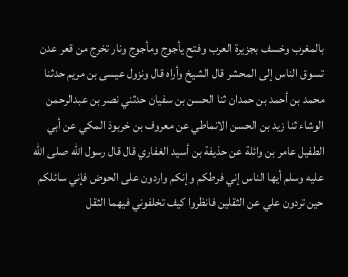بالمغرب وخسف بجزيرة العرب وفتح يأجوج ومأجوج ونار تخرج من قعر عدن تسوق الناس إلى المحشر قال الشيخ وأراه قال ونزول عيسى بن مريم حدثنا محمد بن أحمد بن حمدان ثنا الحسن بن سفيان حدثني نصر بن عبدالرحمن الوشاء ثنا زيد بن الحسن الانماطي عن معروف بن خربوذ المكي عن أبي الطفيل عامر بن وائلة عن حذيفة بن أسيد الغفاري قال قال رسول الله صلى الله عليه وسلم أيها الناس إني فرطكم وإنكم واردون على الحوض فإني سائلكم حين تردون علي عن الثقلين فانظروا كيف تخلفوني فيهما الثقل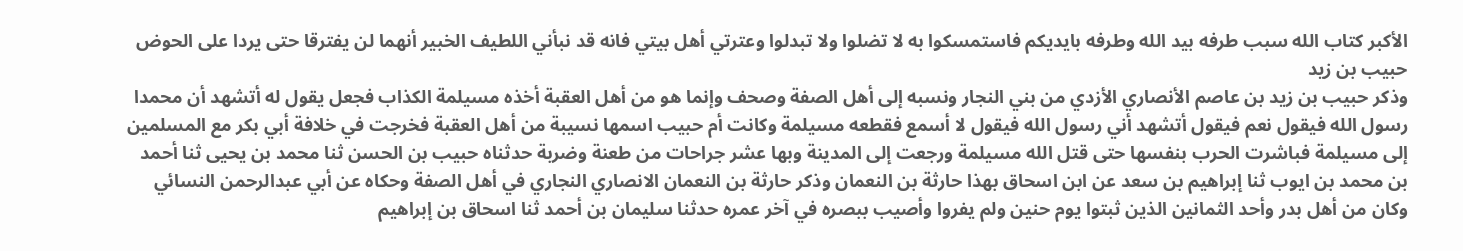الأكبر كتاب الله سبب طرفه بيد الله وطرفه بايديكم فاستمسكوا به لا تضلوا ولا تبدلوا وعترتي أهل بيتي فانه قد نبأني اللطيف الخبير أنهما لن يفترقا حتى يردا على الحوض حبيب بن زيد
وذكر حبيب بن زيد بن عاصم الأنصاري الأزدي من بني النجار ونسبه إلى أهل الصفة وصحف وإنما هو من أهل العقبة أخذه مسيلمة الكذاب فجعل يقول له أتشهد أن محمدا رسول الله فيقول نعم فيقول أتشهد أني رسول الله فيقول لا أسمع فقطعه مسيلمة وكانت أم حبيب اسمها نسيبة من أهل العقبة فخرجت في خلافة أبي بكر مع المسلمين إلى مسيلمة فباشرت الحرب بنفسها حتى قتل الله مسيلمة ورجعت إلى المدينة وبها عشر جراحات من طعنة وضربة حدثناه حبيب بن الحسن ثنا محمد بن يحيى ثنا أحمد بن محمد بن ايوب ثنا إبراهيم بن سعد عن ابن اسحاق بهذا حارثة بن النعمان وذكر حارثة بن النعمان الانصاري النجاري في أهل الصفة وحكاه عن أبي عبدالرحمن النسائي وكان من أهل بدر وأحد الثمانين الذين ثبتوا يوم حنين ولم يفروا وأصيب ببصره في آخر عمره حدثنا سليمان بن أحمد ثنا اسحاق بن إبراهيم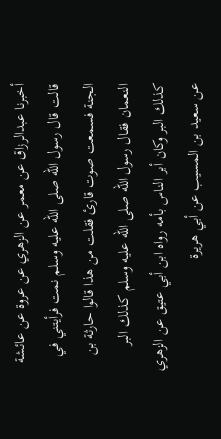أخبرنا عبدالرزاق عن معمر عن الزهري عن عروة عن عائشة قالت قال رسول الله صلى الله عليه وسلم نمت فرأيتني في الجنة فسمعت صوت قارئ فقلت من هذا قالوا حارثة بن النعمان فقال رسول الله صلى الله عليه وسلم كذلك البر كذلك البر وكان أبر الناس بأمه رواه ابن أبي عتيق عن الزهري عن سعيد بن المسيب عن أبي هريرة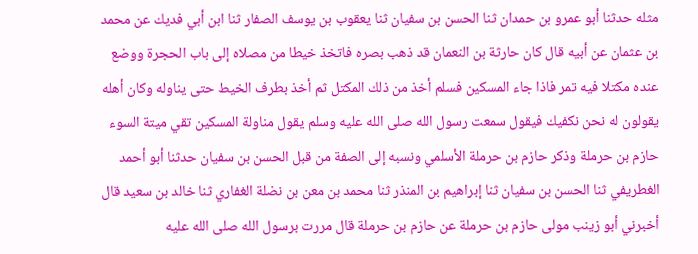مثله حدثنا أبو عمرو بن حمدان ثنا الحسن بن سفيان ثنا يعقوب بن يوسف الصفار ثنا ابن أبي فديك عن محمد بن عثمان عن أبيه قال كان حارثة بن النعمان قد ذهب بصره فاتخذ خيطا من مصلاه إلى باب الحجرة ووضع عنده مكتلا فيه تمر فاذا جاء المسكين فسلم أخذ من ذلك المكتل ثم أخذ بطرف الخيط حتى يناوله وكان أهله يقولون له نحن نكفيك فيقول سمعت رسول الله صلى الله عليه وسلم يقول مناولة المسكين تقي ميتة السوء حازم بن حرملة وذكر حازم بن حرملة الأسلمي ونسبه إلى الصفة من قبل الحسن بن سفيان حدثنا أبو أحمد الغطريفي ثنا الحسن بن سفيان ثنا إبراهيم بن المنذر ثنا محمد بن معن بن نضلة الغفاري ثنا خالد بن سعيد قال أخبرني أبو زينب مولى حازم بن حرملة عن حازم بن حرملة قال مررت برسول الله صلى الله عليه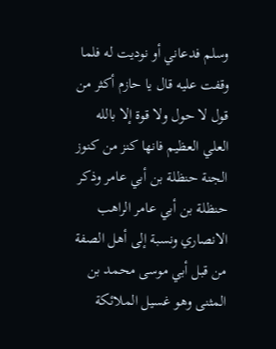وسلم فدعاني أو نوديت له فلما وقفت عليه قال يا حازم أكثر من قول لا حول ولا قوة إلا بالله العلي العظيم فانها كنز من كنوز الجنة حنظلة بن أبي عامر وذكر حنظلة بن أبي عامر الراهب الانصاري ونسبة إلى أهل الصفة من قبل أبي موسى محمد بن المثنى وهو غسيل الملائكة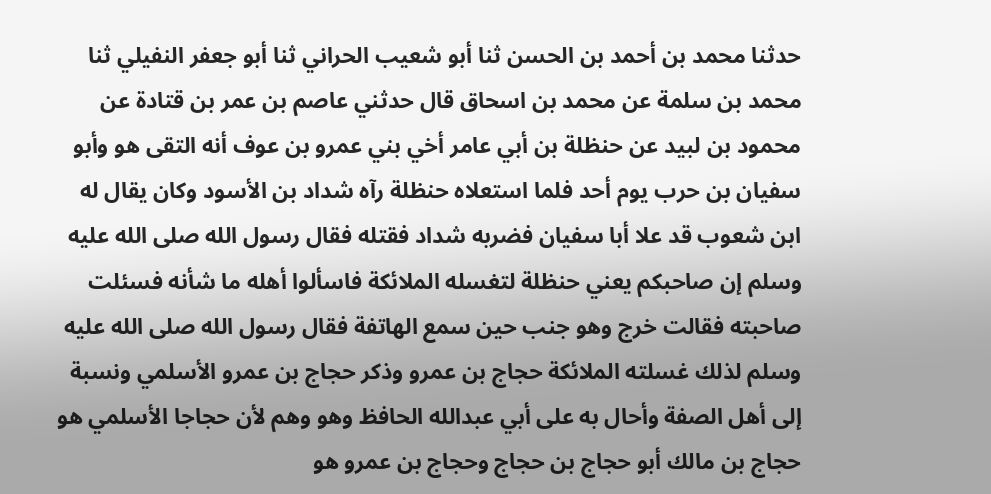حدثنا محمد بن أحمد بن الحسن ثنا أبو شعيب الحراني ثنا أبو جعفر النفيلي ثنا محمد بن سلمة عن محمد بن اسحاق قال حدثني عاصم بن عمر بن قتادة عن محمود بن لبيد عن حنظلة بن أبي عامر أخي بني عمرو بن عوف أنه التقى هو وأبو سفيان بن حرب يوم أحد فلما استعلاه حنظلة رآه شداد بن الأسود وكان يقال له ابن شعوب قد علا أبا سفيان فضربه شداد فقتله فقال رسول الله صلى الله عليه وسلم إن صاحبكم يعني حنظلة لتغسله الملائكة فاسألوا أهله ما شأنه فسئلت صاحبته فقالت خرج وهو جنب حين سمع الهاتفة فقال رسول الله صلى الله عليه وسلم لذلك غسلته الملائكة حجاج بن عمرو وذكر حجاج بن عمرو الأسلمي ونسبة إلى أهل الصفة وأحال به على أبي عبدالله الحافظ وهو وهم لأن حجاجا الأسلمي هو حجاج بن مالك أبو حجاج بن حجاج وحجاج بن عمرو هو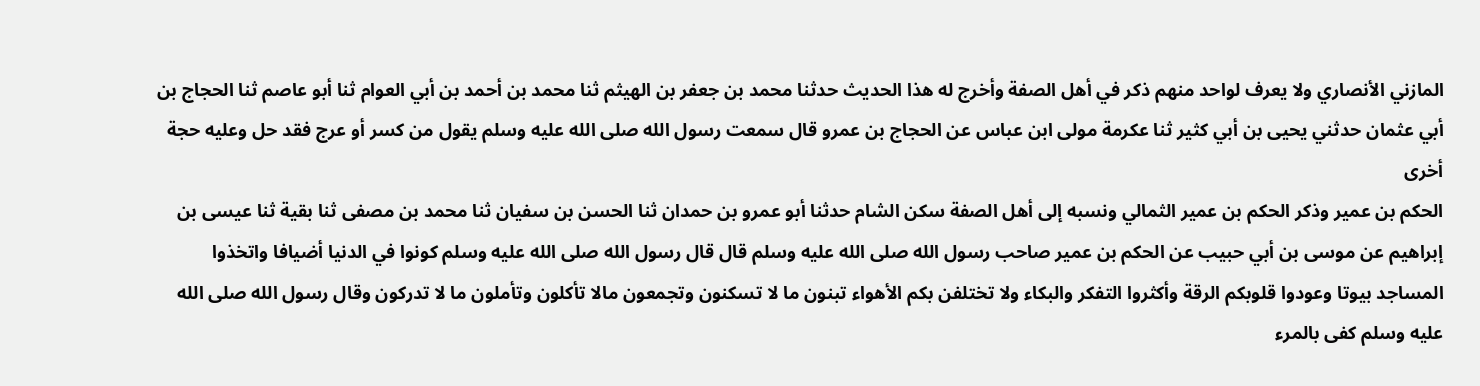المازني الأنصاري ولا يعرف لواحد منهم ذكر في أهل الصفة وأخرج له هذا الحديث حدثنا محمد بن جعفر بن الهيثم ثنا محمد بن أحمد بن أبي العوام ثنا أبو عاصم ثنا الحجاج بن أبي عثمان حدثني يحيى بن أبي كثير ثنا عكرمة مولى ابن عباس عن الحجاج بن عمرو قال سمعت رسول الله صلى الله عليه وسلم يقول من كسر أو عرج فقد حل وعليه حجة أخرى
الحكم بن عمير وذكر الحكم بن عمير الثمالي ونسبه إلى أهل الصفة سكن الشام حدثنا أبو عمرو بن حمدان ثنا الحسن بن سفيان ثنا محمد بن مصفى ثنا بقية ثنا عيسى بن إبراهيم عن موسى بن أبي حبيب عن الحكم بن عمير صاحب رسول الله صلى الله عليه وسلم قال قال رسول الله صلى الله عليه وسلم كونوا في الدنيا أضيافا واتخذوا المساجد بيوتا وعودوا قلوبكم الرقة وأكثروا التفكر والبكاء ولا تختلفن بكم الأهواء تبنون ما لا تسكنون وتجمعون مالا تأكلون وتأملون ما لا تدركون وقال رسول الله صلى الله عليه وسلم كفى بالمرء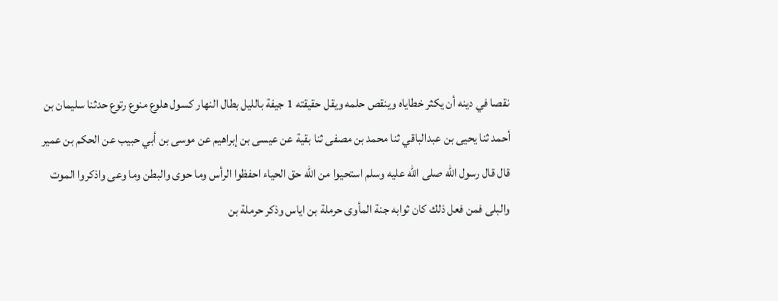نقصا في دينه أن يكثر خطاياه وينقص حلمه ويقل حقيقته 1 جيفة بالليل بطال النهار كسول هلوع منوع رتوع حدثنا سليمان بن أحمد ثنا يحيى بن عبدالباقي ثنا محمد بن مصفى ثنا بقية عن عيسى بن إبراهيم عن موسى بن أبي حبيب عن الحكم بن عمير قال قال رسول الله صلى الله عليه وسلم استحيوا من الله حق الحياء احفظوا الرأس وما حوى والبطن وما وعى واذكروا الموت والبلى فمن فعل ذلك كان ثوابه جنة المأوى حرملة بن اياس وذكر حرملة بن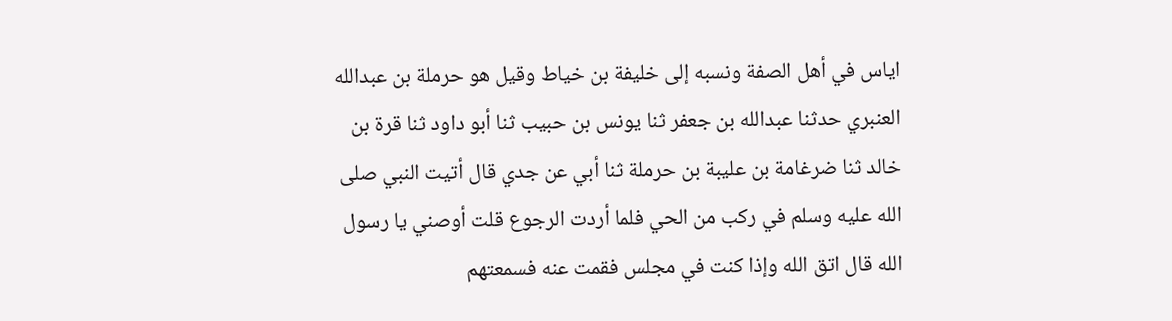اياس في أهل الصفة ونسبه إلى خليفة بن خياط وقيل هو حرملة بن عبدالله العنبري حدثنا عبدالله بن جعفر ثنا يونس بن حبيب ثنا أبو داود ثنا قرة بن خالد ثنا ضرغامة بن عليبة بن حرملة ثنا أبي عن جدي قال أتيت النبي صلى الله عليه وسلم في ركب من الحي فلما أردت الرجوع قلت أوصني يا رسول الله قال اتق الله وإذا كنت في مجلس فقمت عنه فسمعتهم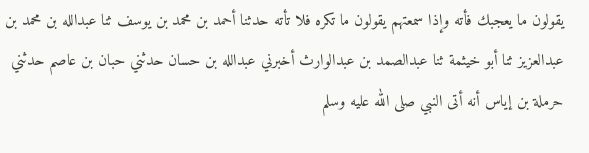يقولون ما يعجبك فأته وإذا سمعتهم يقولون ما تكره فلا تأته حدثنا أحمد بن محمد بن يوسف ثنا عبدالله بن محمد بن عبدالعزيز ثنا أبو خيثمة ثنا عبدالصمد بن عبدالوارث أخبرني عبدالله بن حسان حدثني حبان بن عاصم حدثني حرملة بن إياس أنه أتى النبي صلى الله عليه وسلم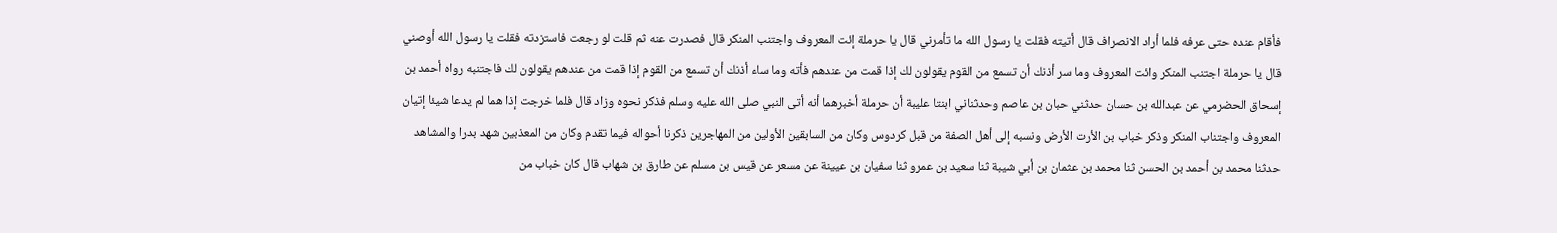فأقام عنده حتى عرفه فلما أراد الانصراف قال أتيته فقلت يا رسول الله ما تأمرني قال يا حرملة إئت المعروف واجتنب المنكر قال فصدرت عنه ثم قلت لو رجعت فاستزدته فقلت يا رسول الله أوصني قال يا حرملة اجتنب المنكر وائت المعروف وما سر أذنك أن تسمع من القوم يقولون لك إذا قمت من عندهم فأته وما ساء أذنك أن تسمع من القوم إذا قمت من عندهم يقولون لك فاجتنبه رواه أحمد بن إسحاق الحضرمي عن عبدالله بن حسان حدثني حبان بن عاصم وحدثناني ابنتا عليبة أن حرملة أخبرهما أنه أتى النبي صلى الله عليه وسلم فذكر نحوه وزاد قال فلما خرجت إذا هما لم يدعا شيئا إتيان المعروف واجتناب المنكر وذكر خباب بن الأرت الأرض ونسبه إلى أهل الصفة من قبل كردوس وكان من السابقين الأولين من المهاجرين ذكرنا أحواله فيما تقدم وكان من المعذبين شهد بدرا والمشاهد حدثنا محمد بن أحمد بن الحسن ثنا محمد بن عثمان بن أبي شيبة ثنا سعيد بن عمرو ثنا سفيان بن عيينة عن مسعر عن قيس بن مسلم عن طارق بن شهاب قال كان خباب من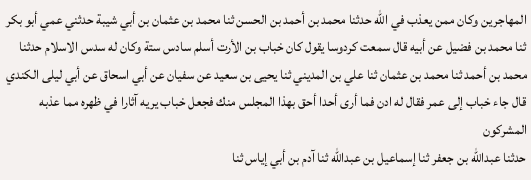المهاجرين وكان ممن يعذب في الله حدثنا محمد بن أحمد بن الحسن ثنا محمد بن عثمان بن أبي شيبة حدثني عمي أبو بكر ثنا محمد بن فضيل عن أبيه قال سمعت كردوسا يقول كان خباب بن الأرت أسلم سادس ستة وكان له سدس الاسلام حدثنا محمد بن أحمد ثنا محمد بن عثمان ثنا علي بن المديني ثنا يحيى بن سعيد عن سفيان عن أبي اسحاق عن أبي ليلى الكندي قال جاء خباب إلى عمر فقال له ادن فما أرى أحدا أحق بهذا المجلس منك فجعل خباب يريه آثارا في ظهره مما عذبه المشركون
حدثنا عبدالله بن جعفر ثنا إسماعيل بن عبدالله ثنا آدم بن أبي إياس ثنا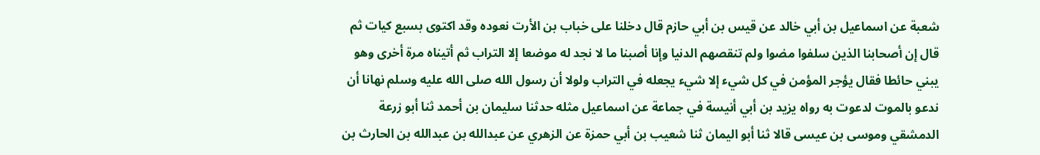شعبة عن اسماعيل بن أبي خالد عن قيس بن أبي حازم قال دخلنا على خباب بن الأرت نعوده وقد اكتوى بسبع كيات ثم قال إن أصحابنا الذين سلفوا مضوا ولم تنقصهم الدنيا وإنا أصبنا ما لا نجد له موضعا إلا التراب ثم أتيناه مرة أخرى وهو يبني حائطا فقال يؤجر المؤمن في كل شيء إلا شيء يجعله في التراب ولولا أن رسول الله صلى الله عليه وسلم نهانا أن ندعو بالموت لدعوت به رواه يزيد بن أبي أنيسة في جماعة عن اسماعيل مثله حدثنا سليمان بن أحمد ثنا أبو زرعة الدمشقي وموسى بن عيسى قالا ثنا أبو اليمان ثنا شعيب بن أبي حمزة عن الزهري عن عبدالله بن عبدالله بن الحارث بن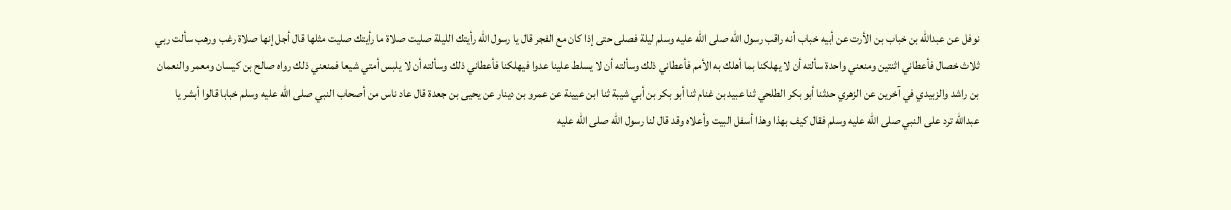نوفل عن عبدالله بن خباب بن الأرت عن أبيه خباب أنه راقب رسول الله صلى الله عليه وسلم ليلة فصلى حتى إذا كان مع الفجر قال يا رسول الله رأيتك الليلة صليت صلاة ما رأيتك صليت مثلها قال أجل إنها صلاة رغب ورهب سألت ربي ثلاث خصال فأعطاني اثنتين ومنعني واحدة سألته أن لا يهلكنا بما أهلك به الأمم فأعطاني ذلك وسألته أن لا يسلط علينا عدوا فيهلكنا فأعطاني ذلك وسألته أن لا يلبس أمتي شيعا فمنعني ذلك رواه صالح بن كيسان ومعمر والنعمان بن راشد والزبيدي في آخرين عن الزهري حدثنا أبو بكر الطلحي ثنا عبيد بن غنام ثنا أبو بكر بن أبي شيبة ثنا ابن عيينة عن عمرو بن دينار عن يحيى بن جعدة قال عاد ناس من أصحاب النبي صلى الله عليه وسلم خبابا قالوا أبشر يا عبدالله ترد على النبي صلى الله عليه وسلم فقال كيف بهذا وهذا أسفل البيت وأعلاه وقد قال لنا رسول الله صلى الله عليه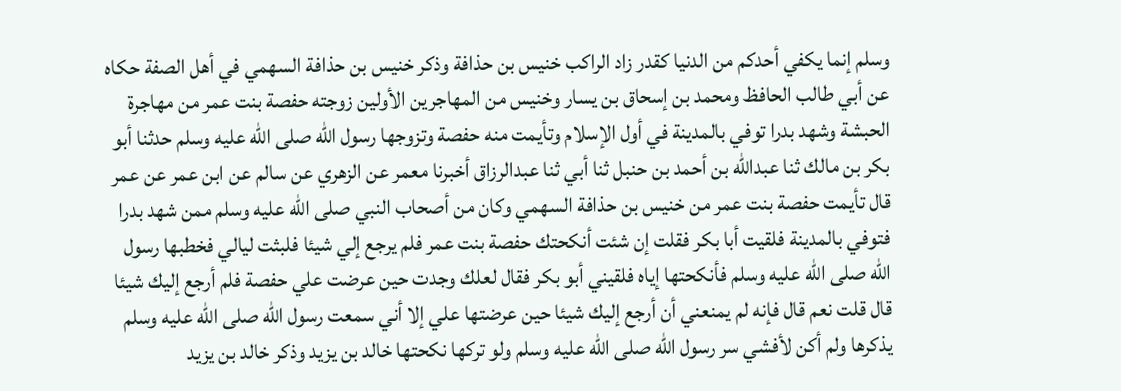وسلم إنما يكفي أحدكم من الدنيا كقدر زاد الراكب خنيس بن حذافة وذكر خنيس بن حذافة السهمي في أهل الصفة حكاه عن أبي طالب الحافظ ومحمد بن إسحاق بن يسار وخنيس من المهاجرين الأولين زوجته حفصة بنت عمر من مهاجرة الحبشة وشهد بدرا توفي بالمدينة في أول الإسلام وتأيمت منه حفصة وتزوجها رسول الله صلى الله عليه وسلم حدثنا أبو بكر بن مالك ثنا عبدالله بن أحمد بن حنبل ثنا أبي ثنا عبدالرزاق أخبرنا معمر عن الزهري عن سالم عن ابن عمر عن عمر قال تأيمت حفصة بنت عمر من خنيس بن حذافة السهمي وكان من أصحاب النبي صلى الله عليه وسلم ممن شهد بدرا فتوفي بالمدينة فلقيت أبا بكر فقلت إن شئت أنكحتك حفصة بنت عمر فلم يرجع إلي شيئا فلبثت ليالي فخطبها رسول الله صلى الله عليه وسلم فأنكحتها إياه فلقيني أبو بكر فقال لعلك وجدت حين عرضت علي حفصة فلم أرجع إليك شيئا قال قلت نعم قال فإنه لم يمنعني أن أرجع إليك شيئا حين عرضتها علي إلا أني سمعت رسول الله صلى الله عليه وسلم يذكرها ولم أكن لأفشي سر رسول الله صلى الله عليه وسلم ولو تركها نكحتها خالد بن يزيد وذكر خالد بن يزيد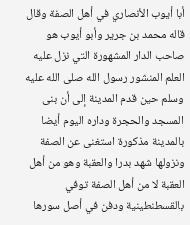أبا أيوب الأنصاري في أهل الصفة وقال قاله محمد بن جرير وأبو أيوب هو صاحب الدار المشهورة التي نزل عليه العلم المنشور رسول الله صلى الله عليه وسلم حين قدم المدينة إلى أن بنى المسجد والحجرة وداره اليوم أيضا بالمدينة مذكورة استغنى عن الصفة ونزولها شهد بدرا والعقبة وهو من أهل العقبة لا من أهل الصفة توفي بالقسطنطينية ودفن في أصل سورها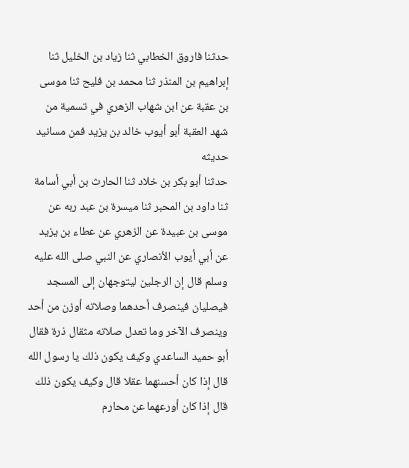حدثنا فاروق الخطابي ثنا زياد بن الخليل ثنا إبراهيم بن المنذر ثنا محمد بن فليح ثنا موسى بن عقبة عن ابن شهاب الزهري في تسمية من شهد العقبة أبو أيوب خالد بن يزيد فمن مسانيد حديثه
حدثنا أبو بكر بن خلاد ثنا الحارث بن أبي أسامة ثنا داود بن المحبر ثنا ميسرة بن عبد ربه عن موسى بن عبيدة عن الزهري عن عطاء بن يزيد عن أبي أيوب الأنصاري عن النبي صلى الله عليه وسلم قال إن الرجلين ليتوجهان إلى المسجد فيصليان فينصرف أحدهما وصلاته أوزن من أحد وينصرف الآخر وما تعدل صلاته مثقال ذرة فقال أبو حميد الساعدي وكيف يكون ذلك يا رسول الله قال إذا كان أحسنهما عقلا قال وكيف يكون ذلك قال إذا كان أورعهما عن محارم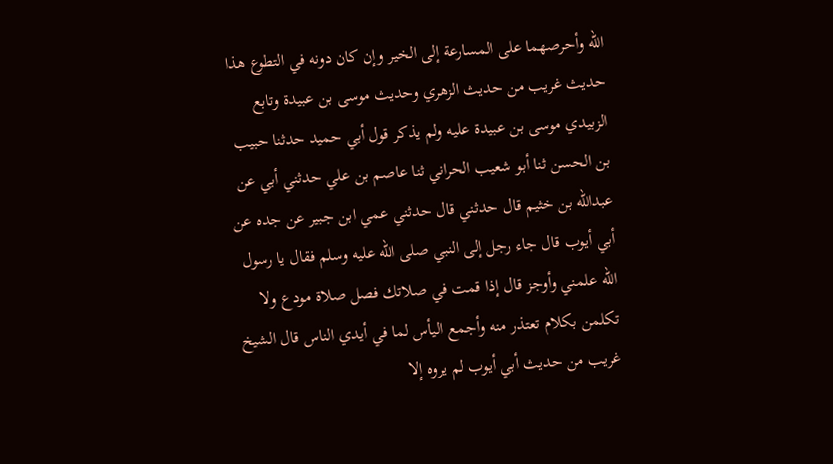الله وأحرصهما على المسارعة إلى الخير وإن كان دونه في التطوع هذا حديث غريب من حديث الزهري وحديث موسى بن عبيدة وتابع الزبيدي موسى بن عبيدة عليه ولم يذكر قول أبي حميد حدثنا حبيب بن الحسن ثنا أبو شعيب الحراني ثنا عاصم بن علي حدثني أبي عن عبدالله بن خثيم قال حدثني قال حدثني عمي ابن جبير عن جده عن أبي أيوب قال جاء رجل إلى النبي صلى الله عليه وسلم فقال يا رسول الله علمني وأوجز قال إذا قمت في صلاتك فصل صلاة مودع ولا تكلمن بكلام تعتذر منه وأجمع اليأس لما في أيدي الناس قال الشيخ غريب من حديث أبي أيوب لم يروه إلا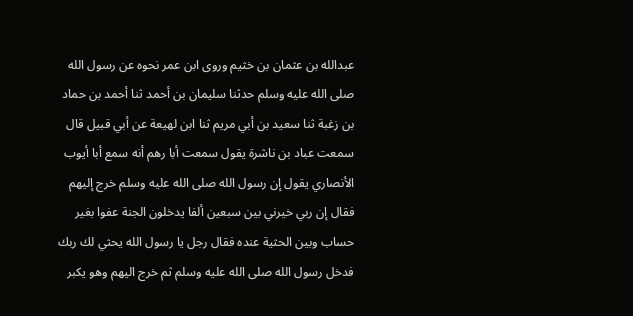عبدالله بن عثمان بن خثيم وروى ابن عمر نحوه عن رسول الله صلى الله عليه وسلم حدثنا سليمان بن أحمد ثنا أحمد بن حماد بن زغبة ثنا سعيد بن أبي مريم ثنا ابن لهيعة عن أبي قبيل قال سمعت عباد بن ناشرة يقول سمعت أبا رهم أنه سمع أبا أيوب الأنصاري يقول إن رسول الله صلى الله عليه وسلم خرج إليهم فقال إن ربي خيرني بين سبعين ألفا يدخلون الجنة عفوا بغير حساب وبين الحثية عنده فقال رجل يا رسول الله يحثي لك ربك فدخل رسول الله صلى الله عليه وسلم ثم خرج اليهم وهو يكبر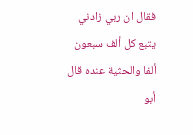فقال ان ربي زادني يتبع كل ألف سبعون ألفا والحثية عنده قال أبو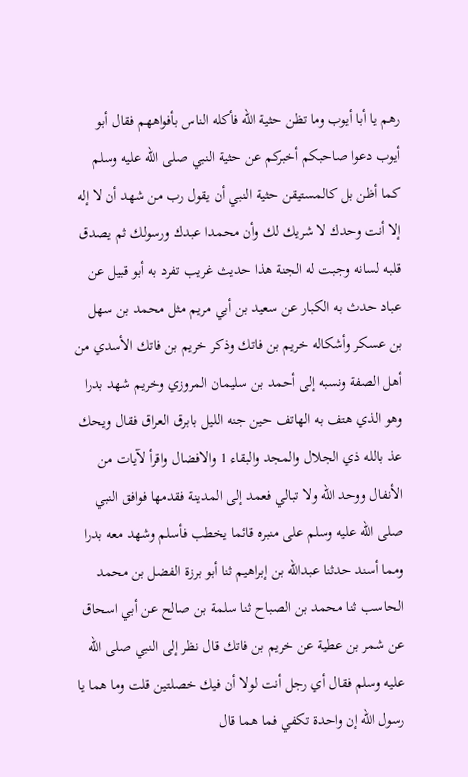رهم يا أبا أيوب وما تظن حثية الله فأكله الناس بأفواههم فقال أبو أيوب دعوا صاحبكم أخبركم عن حثية النبي صلى الله عليه وسلم كما أظن بل كالمستيقن حثية النبي أن يقول رب من شهد أن لا إله إلا أنت وحدك لا شريك لك وأن محمدا عبدك ورسولك ثم يصدق قلبه لسانه وجبت له الجنة هذا حديث غريب تفرد به أبو قبيل عن عباد حدث به الكبار عن سعيد بن أبي مريم مثل محمد بن سهل بن عسكر وأشكاله خريم بن فاتك وذكر خريم بن فاتك الأسدي من أهل الصفة ونسبه إلى أحمد بن سليمان المروزي وخريم شهد بدرا وهو الذي هتف به الهاتف حين جنه الليل بابرق العراق فقال ويحك عذ بالله ذي الجلال والمجد والبقاء 1 والافضال واقرأ لآيات من الأنفال ووحد الله ولا تبالي فعمد إلى المدينة فقدمها فوافق النبي صلى الله عليه وسلم على منبره قائما يخطب فأسلم وشهد معه بدرا ومما أسند حدثنا عبدالله بن إبراهيم ثنا أبو برزة الفضل بن محمد الحاسب ثنا محمد بن الصباح ثنا سلمة بن صالح عن أبي اسحاق عن شمر بن عطية عن خريم بن فاتك قال نظر إلى النبي صلى الله عليه وسلم فقال أي رجل أنت لولا أن فيك خصلتين قلت وما هما يا رسول الله إن واحدة تكفي فما هما قال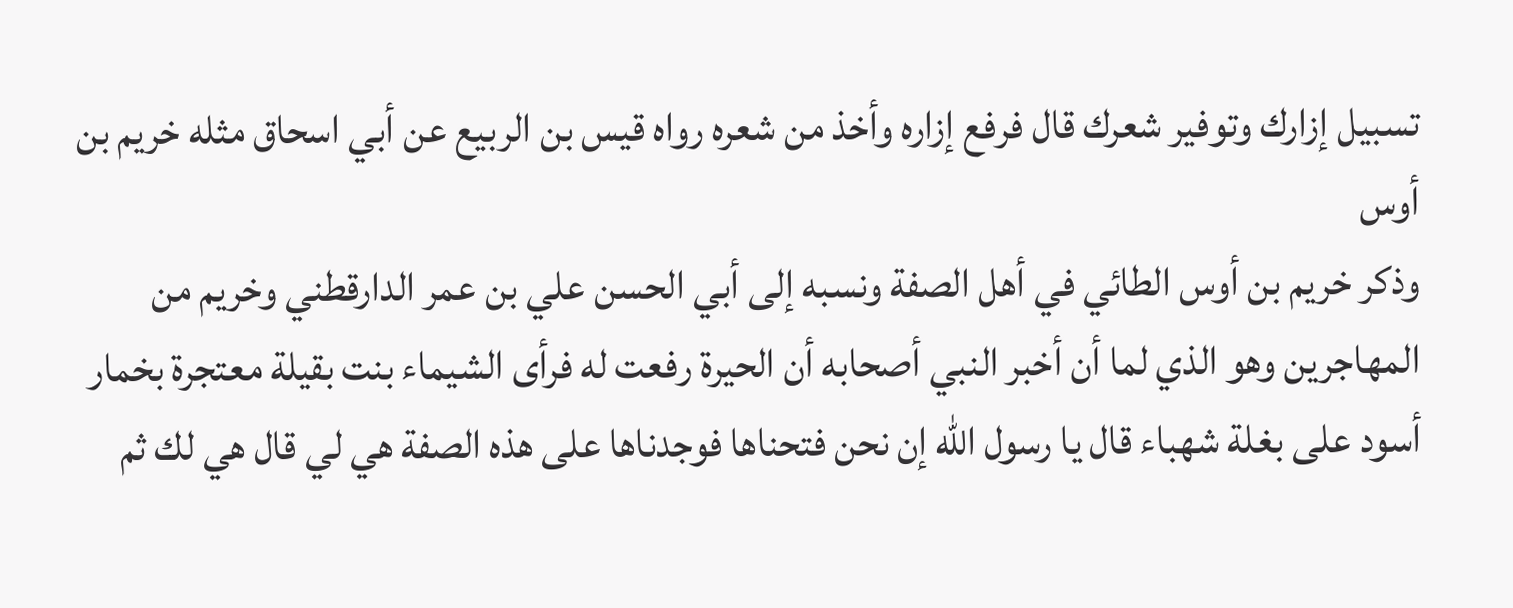تسبيل إزارك وتوفير شعرك قال فرفع إزاره وأخذ من شعره رواه قيس بن الربيع عن أبي اسحاق مثله خريم بن أوس
وذكر خريم بن أوس الطائي في أهل الصفة ونسبه إلى أبي الحسن علي بن عمر الدارقطني وخريم من المهاجرين وهو الذي لما أن أخبر النبي أصحابه أن الحيرة رفعت له فرأى الشيماء بنت بقيلة معتجرة بخمار أسود على بغلة شهباء قال يا رسول الله إن نحن فتحناها فوجدناها على هذه الصفة هي لي قال هي لك ثم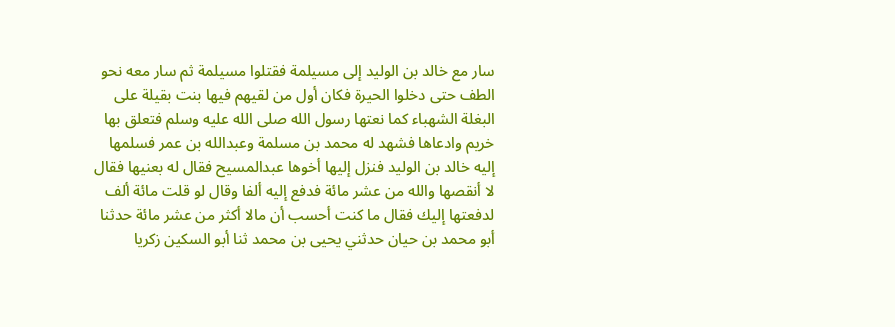سار مع خالد بن الوليد إلى مسيلمة فقتلوا مسيلمة ثم سار معه نحو الطف حتى دخلوا الحيرة فكان أول من لقيهم فيها بنت بقيلة على البغلة الشهباء كما نعتها رسول الله صلى الله عليه وسلم فتعلق بها خريم وادعاها فشهد له محمد بن مسلمة وعبدالله بن عمر فسلمها إليه خالد بن الوليد فنزل إليها أخوها عبدالمسيح فقال له بعنيها فقال لا أنقصها والله من عشر مائة فدفع إليه ألفا وقال لو قلت مائة ألف لدفعتها إليك فقال ما كنت أحسب أن مالا أكثر من عشر مائة حدثنا أبو محمد بن حيان حدثني يحيى بن محمد ثنا أبو السكين زكريا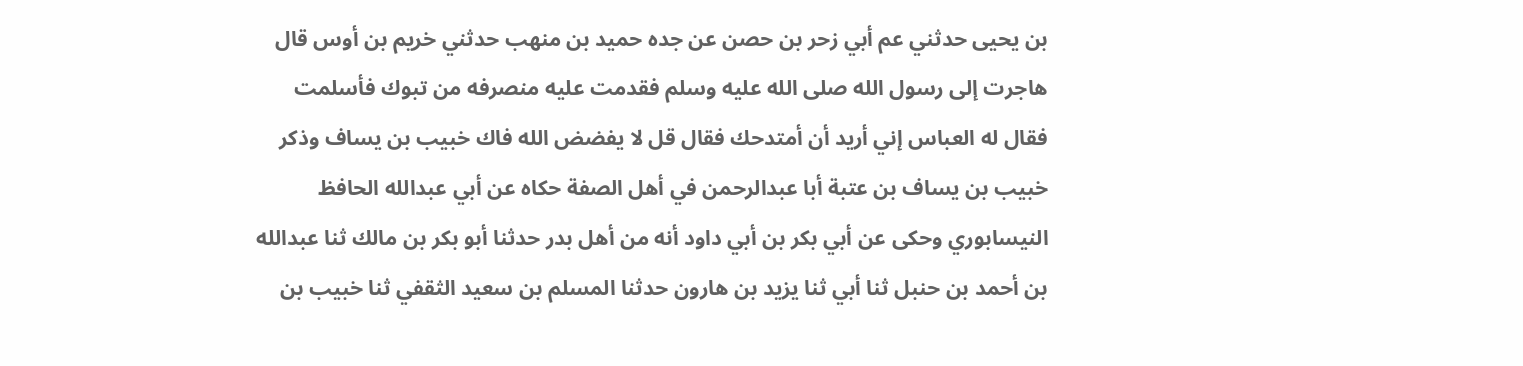بن يحيى حدثني عم أبي زحر بن حصن عن جده حميد بن منهب حدثني خريم بن أوس قال هاجرت إلى رسول الله صلى الله عليه وسلم فقدمت عليه منصرفه من تبوك فأسلمت فقال له العباس إني أريد أن أمتدحك فقال قل لا يفضض الله فاك خبيب بن يساف وذكر خبيب بن يساف بن عتبة أبا عبدالرحمن في أهل الصفة حكاه عن أبي عبدالله الحافظ النيسابوري وحكى عن أبي بكر بن أبي داود أنه من أهل بدر حدثنا أبو بكر بن مالك ثنا عبدالله بن أحمد بن حنبل ثنا أبي ثنا يزيد بن هارون حدثنا المسلم بن سعيد الثقفي ثنا خبيب بن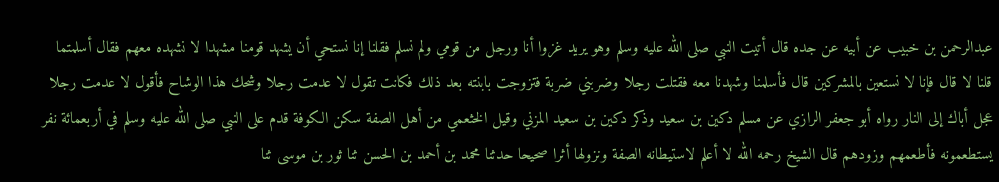عبدالرحمن بن خبيب عن أبيه عن جده قال أتيت النبي صلى الله عليه وسلم وهو يريد غزوا أنا ورجل من قومي ولم نسلم فقلنا إنا نستحي أن يشهد قومنا مشهدا لا نشهده معهم فقال أسلمتما قلنا لا قال فإنا لا نستعين بالمشركين قال فأسلمنا وشهدنا معه فقتلت رجلا وضربني ضربة فتزوجت بابنته بعد ذلك فكانت تقول لا عدمت رجلا وشحك هذا الوشاح فأقول لا عدمت رجلا عجل أباك إلى النار رواه أبو جعفر الرازي عن مسلم دكين بن سعيد وذكر دكين بن سعيد المزني وقيل الخثعمي من أهل الصفة سكن الكوفة قدم على النبي صلى الله عليه وسلم في أربعمائة نفر يستطعمونه فأطعمهم وزودهم قال الشيخ رحمه الله لا أعلم لاستيطانه الصفة ونزولها أثرا صحيحا حدثنا محمد بن أحمد بن الحسن ثنا ثور بن موسى ثنا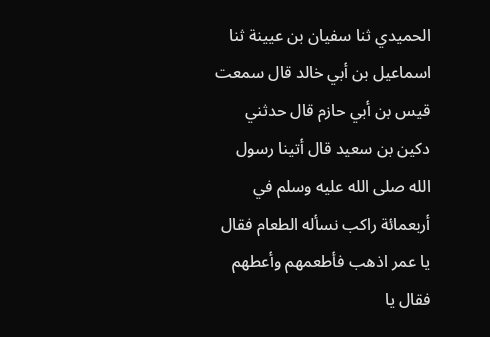الحميدي ثنا سفيان بن عيينة ثنا اسماعيل بن أبي خالد قال سمعت قيس بن أبي حازم قال حدثني دكين بن سعيد قال أتينا رسول الله صلى الله عليه وسلم في أربعمائة راكب نسأله الطعام فقال يا عمر اذهب فأطعمهم وأعطهم فقال يا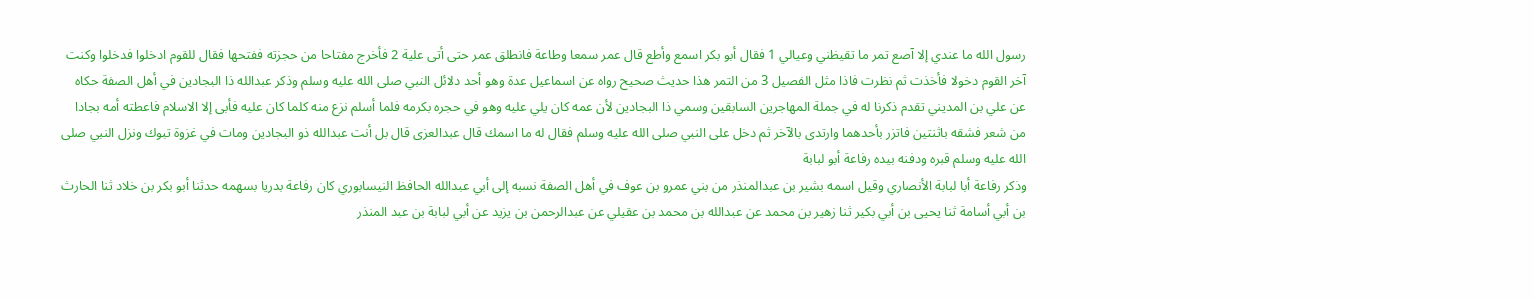رسول الله ما عندي إلا آصع تمر ما تقيظني وعيالي 1 فقال أبو بكر اسمع وأطع قال عمر سمعا وطاعة فانطلق عمر حتى أتى علية 2 فأخرج مفتاحا من حجزته ففتحها فقال للقوم ادخلوا فدخلوا وكنت آخر القوم دخولا فأخذت ثم نظرت فاذا مثل الفصيل 3 من التمر هذا حديث صحيح رواه عن اسماعيل عدة وهو أحد دلائل النبي صلى الله عليه وسلم وذكر عبدالله ذا البجادين في أهل الصفة حكاه عن علي بن المديني تقدم ذكرنا له في جملة المهاجرين السابقين وسمي ذا البجادين لأن عمه كان يلي عليه وهو في حجره بكرمه فلما أسلم نزع منه كلما كان عليه فأبى إلا الاسلام فاعطته أمه بجادا من شعر فشقه باثنتين فاتزر بأحدهما وارتدى بالآخر ثم دخل على النبي صلى الله عليه وسلم فقال له ما اسمك قال عبدالعزى قال بل أنت عبدالله ذو البجادين ومات في غزوة تبوك ونزل النبي صلى الله عليه وسلم قبره ودفنه بيده رفاعة أبو لبابة
وذكر رفاعة أبا لبابة الأنصاري وقيل اسمه بشير بن عبدالمنذر من بني عمرو بن عوف في أهل الصفة نسبه إلى أبي عبدالله الحافظ النيسابوري كان رفاعة بدريا بسهمه حدثنا أبو بكر بن خلاد ثنا الحارث بن أبي أسامة ثنا يحيى بن أبي بكير ثنا زهير بن محمد عن عبدالله بن محمد بن عقيلي عن عبدالرحمن بن يزيد عن أبي لبابة بن عبد المنذر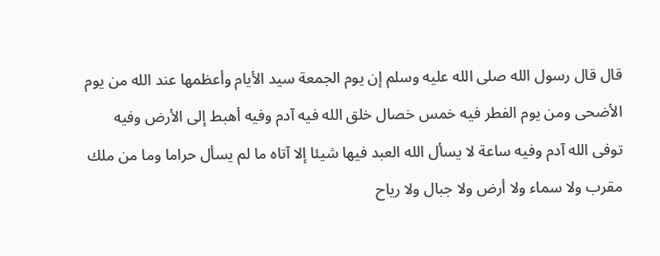قال قال رسول الله صلى الله عليه وسلم إن يوم الجمعة سيد الأيام وأعظمها عند الله من يوم الأضحى ومن يوم الفطر فيه خمس خصال خلق الله فيه آدم وفيه أهبط إلى الأرض وفيه توفى الله آدم وفيه ساعة لا يسأل الله العبد فيها شيئا إلا آتاه ما لم يسأل حراما وما من ملك مقرب ولا سماء ولا أرض ولا جبال ولا رياح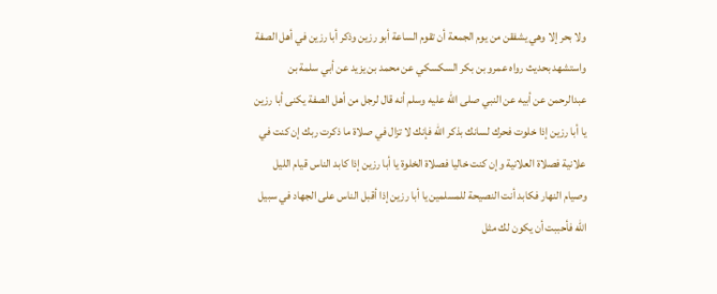ولا بحر إلا وهي يشفقن من يوم الجمعة أن تقوم الساعة أبو رزين وذكر أبا رزين في أهل الصفة واستشهد بحديث رواه عمرو بن بكر السكسكي عن محمد بن يزيد عن أبي سلمة بن عبدالرحمن عن أبيه عن النبي صلى الله عليه وسلم أنه قال لرجل من أهل الصفة يكنى أبا رزين يا أبا رزين إذا خلوت فحرك لسانك بذكر الله فإنك لا تزال في صلاة ما ذكرت ربك إن كنت في علانية فصلاة العلانية وإن كنت خاليا فصلاة الخلوة يا أبا رزين إذا كابد الناس قيام الليل وصيام النهار فكابد أنت النصيحة للمسلمين يا أبا رزين إذا أقبل الناس على الجهاد في سبيل الله فأحببت أن يكون لك مثل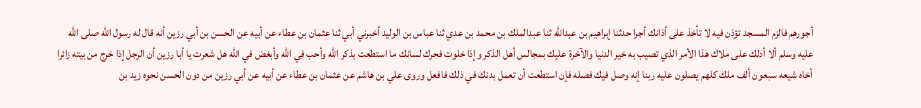أجورهم فالزم المسجد تؤذن فيه لا تأخذ على أذانك أجرا حدثنا إبراهيم بن عبدالله ثنا عبدالملك بن محمد بن عدي ثنا عباس بن الوليد أخبرني أبي ثنا عثمان بن عطاء عن أبيه عن الحسن بن أبي رزين أنه قال له رسول الله صلى الله عليه وسلم ألا أدلك على ملاك هذا الأمر الذي تصيب به خير الدنيا والآخرة عليك بمجالس أهل الذكر وإذا خلوت فحرك لسانك ما استطعت بذكر الله وأحب في الله وأبغض في الله هل شعرت يا أبا رزين أن الرجل إذا خرج من بيته زائرا أخاه شيعه سبعون ألف ملك كلهم يصلون عليه ربنا إنه وصل فيك فصله فإن استطعت أن تعمل بدنك في ذلك فافعل وروى علي بن هاشم عن عثمان بن عطاء عن أبيه عن أبي رزين من دون الحسن نحوه زيد بن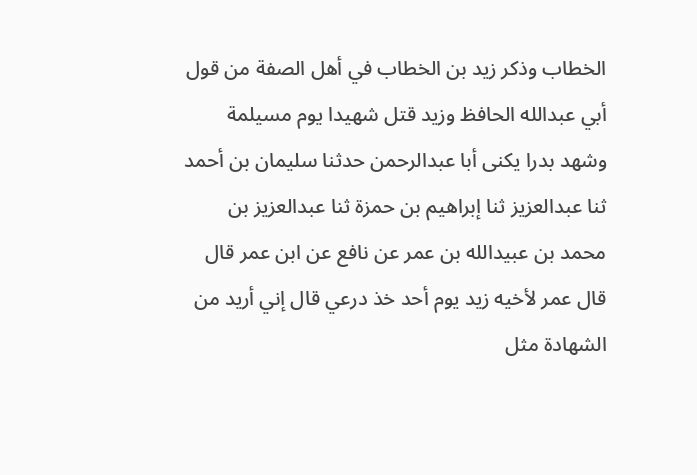الخطاب وذكر زيد بن الخطاب في أهل الصفة من قول أبي عبدالله الحافظ وزيد قتل شهيدا يوم مسيلمة وشهد بدرا يكنى أبا عبدالرحمن حدثنا سليمان بن أحمد ثنا عبدالعزيز ثنا إبراهيم بن حمزة ثنا عبدالعزيز بن محمد بن عبيدالله بن عمر عن نافع عن ابن عمر قال قال عمر لأخيه زيد يوم أحد خذ درعي قال إني أريد من الشهادة مثل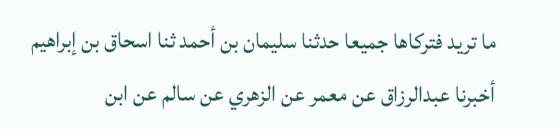ما تريد فتركاها جميعا حدثنا سليمان بن أحمد ثنا اسحاق بن إبراهيم أخبرنا عبدالرزاق عن معمر عن الزهري عن سالم عن ابن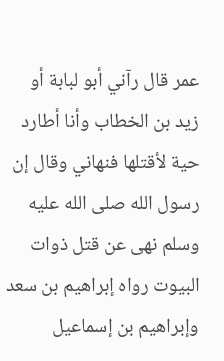عمر قال رآني أبو لبابة أو زيد بن الخطاب وأنا أطارد حية لأقتلها فنهاني وقال إن رسول الله صلى الله عليه وسلم نهى عن قتل ذوات البيوت رواه إبراهيم بن سعد وإبراهيم بن إسماعيل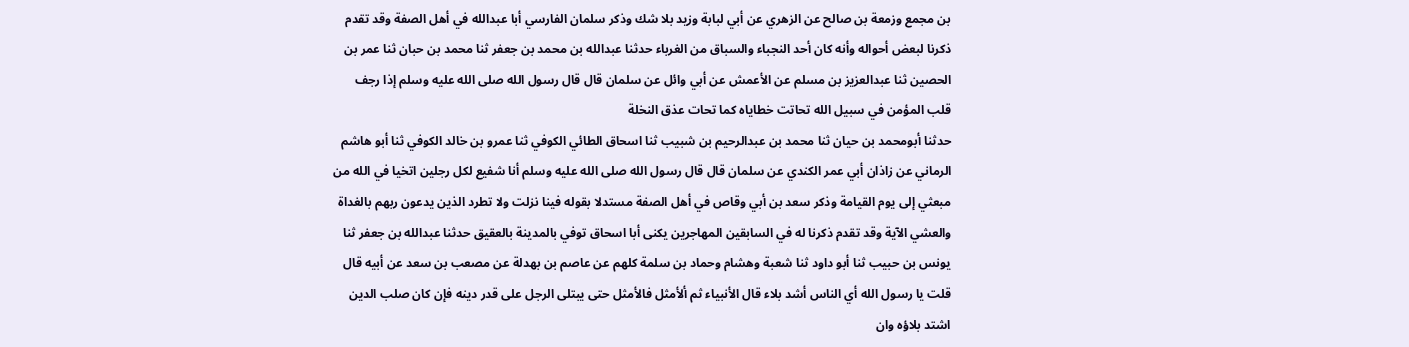بن مجمع وزمعة بن صالح عن الزهري عن أبي لبابة وزيد بلا شك وذكر سلمان الفارسي أبا عبدالله في أهل الصفة وقد تقدم ذكرنا لبعض أحواله وأنه كان أحد النجباء والسباق من الغرباء حدثنا عبدالله بن محمد بن جعفر ثنا محمد بن حبان ثنا عمر بن الحصين ثنا عبدالعزيز بن مسلم عن الأعمش عن أبي وائل عن سلمان قال قال رسول الله صلى الله عليه وسلم إذا رجف قلب المؤمن في سبيل الله تحاتت خطاياه كما تحات عذق النخلة
حدثنا أبومحمد بن حيان ثنا محمد بن عبدالرحيم بن شبيب ثنا اسحاق الطائي الكوفي ثنا عمرو بن خالد الكوفي ثنا أبو هاشم الرماني عن زاذان أبي عمر الكندي عن سلمان قال قال رسول الله صلى الله عليه وسلم أنا شفيع لكل رجلين اتخيا في الله من مبعثي إلى يوم القيامة وذكر سعد بن أبي وقاص في أهل الصفة مستدلا بقوله فينا نزلت ولا تطرد الذين يدعون ربهم بالغداة والعشي الآية وقد تقدم ذكرنا له في السابقين المهاجرين يكنى أبا اسحاق توفي بالمدينة بالعقيق حدثنا عبدالله بن جعفر ثنا يونس بن حبيب ثنا أبو داود ثنا شعبة وهشام وحماد بن سلمة كلهم عن عاصم بن بهدلة عن مصعب بن سعد عن أبيه قال قلت يا رسول الله أي الناس أشد بلاء قال الأنبياء ثم ألأمثل فالأمثل حتى يبتلى الرجل على قدر دينه فإن كان صلب الدين اشتد بلاؤه وان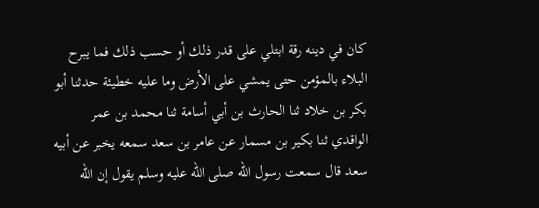كان في دينه رقة ابتلي على قدر ذلك أو حسب ذلك فما يبرح البلاء بالمؤمن حتى يمشي على الأرض وما عليه خطيئة حدثنا أبو بكر بن خلاد ثنا الحارث بن أبي أسامة ثنا محمد بن عمر الواقدي ثنا بكير بن مسمار عن عامر بن سعد سمعه يخبر عن أبيه سعد قال سمعت رسول الله صلى الله عليه وسلم يقول إن الله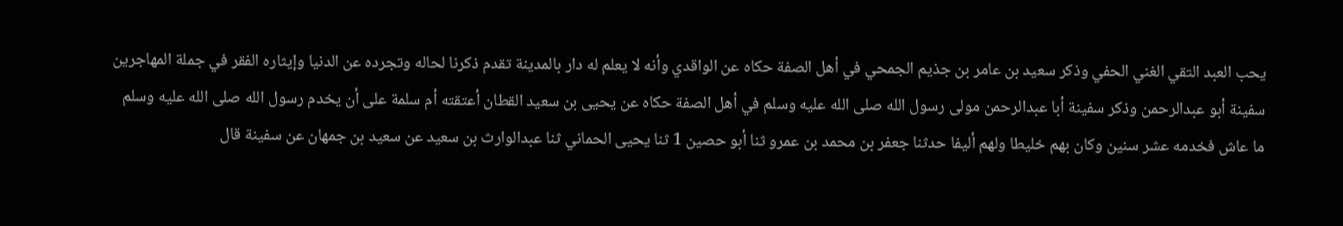يحب العبد التقي الغني الحفي وذكر سعيد بن عامر بن جذيم الجمحي في أهل الصفة حكاه عن الواقدي وأنه لا يعلم له دار بالمدينة تقدم ذكرنا لحاله وتجرده عن الدنيا وإيثاره الفقر في جملة المهاجرين سفينة أبو عبدالرحمن وذكر سفينة أبا عبدالرحمن مولى رسول الله صلى الله عليه وسلم في أهل الصفة حكاه عن يحيى بن سعيد القطان أعتقته أم سلمة على أن يخدم رسول الله صلى الله عليه وسلم ما عاش فخدمه عشر سنين وكان بهم خليطا ولهم أليفا حدثنا جعفر بن محمد بن عمرو ثنا أبو حصين 1 ثنا يحيى الحماني ثنا عبدالوارث بن سعيد عن سعيد بن جمهان عن سفينة قال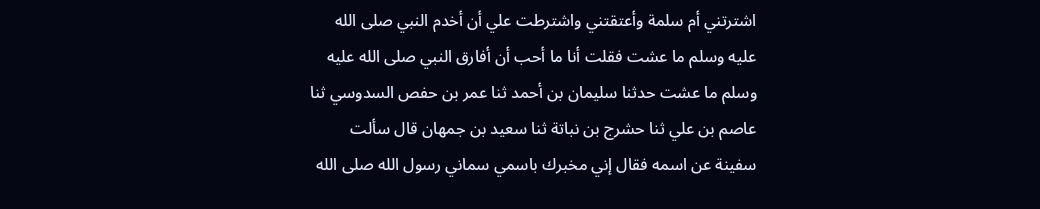اشترتني أم سلمة وأعتقتني واشترطت علي أن أخدم النبي صلى الله عليه وسلم ما عشت فقلت أنا ما أحب أن أفارق النبي صلى الله عليه وسلم ما عشت حدثنا سليمان بن أحمد ثنا عمر بن حفص السدوسي ثنا عاصم بن علي ثنا حشرج بن نباتة ثنا سعيد بن جمهان قال سألت سفينة عن اسمه فقال إني مخبرك باسمي سماني رسول الله صلى الله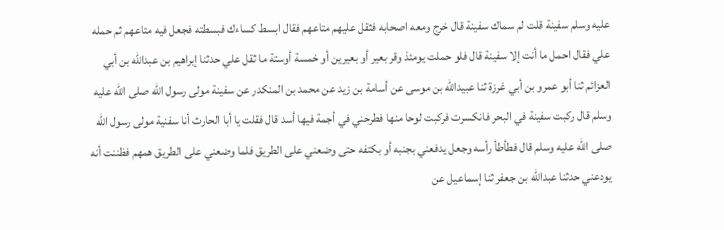عليه وسلم سفينة قلت لم سماك سفينة قال خرج ومعه اصحابه فثقل عليهم متاعهم فقال ابسط كساءك فبسطته فجعل فيه متاعهم ثم حمله علي فقال احمل ما أنت إلا سفينة قال فلو حملت يومئذ وقر بعير أو بعيرين أو خمسة أوستة ما ثقل علي حدثنا إبراهيم بن عبدالله بن أبي العزائم ثنا أبو عمرو بن أبي غرزة ثنا عبيدالله بن موسى عن أسامة بن زيد عن محمد بن المنكدر عن سفينة مولى رسول الله صلى الله عليه وسلم قال ركبت سفينة في البحر فانكسرت فركبت لوحا منها فطرحني في أجمة فيها أسد قال فقلت يا أبا الحارث أنا سفنية مولى رسول الله صلى الله عليه وسلم قال فطأطأ رأسه وجعل يدفعني بجنبه أو بكتفه حتى وضعني على الطريق فلما وضعني على الطريق همهم فظننت أنه يودعني حدثنا عبدالله بن جعفر ثنا إسماعيل عن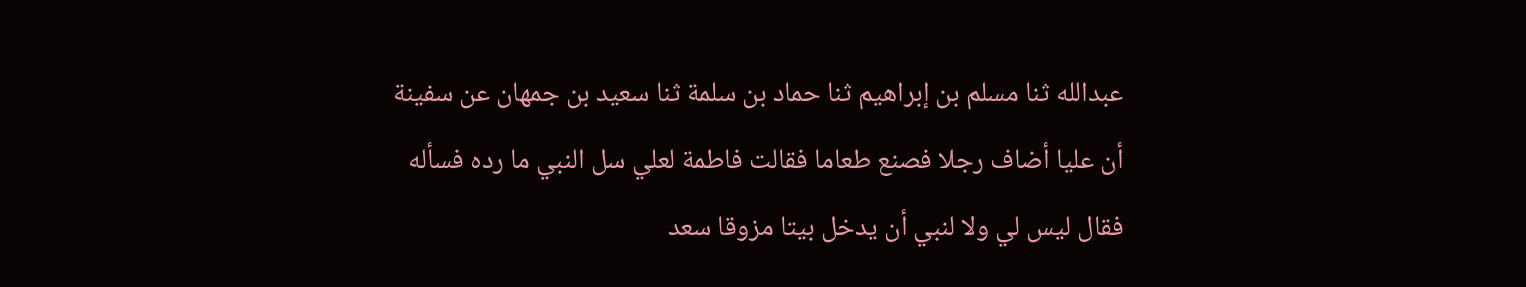عبدالله ثنا مسلم بن إبراهيم ثنا حماد بن سلمة ثنا سعيد بن جمهان عن سفينة أن عليا أضاف رجلا فصنع طعاما فقالت فاطمة لعلي سل النبي ما رده فسأله فقال ليس لي ولا لنبي أن يدخل بيتا مزوقا سعد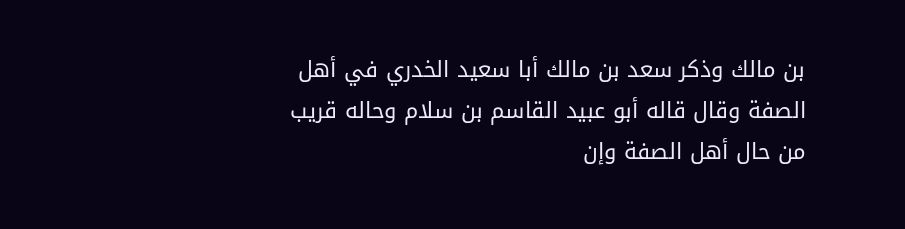بن مالك وذكر سعد بن مالك أبا سعيد الخدري في أهل الصفة وقال قاله أبو عبيد القاسم بن سلام وحاله قريب من حال أهل الصفة وإن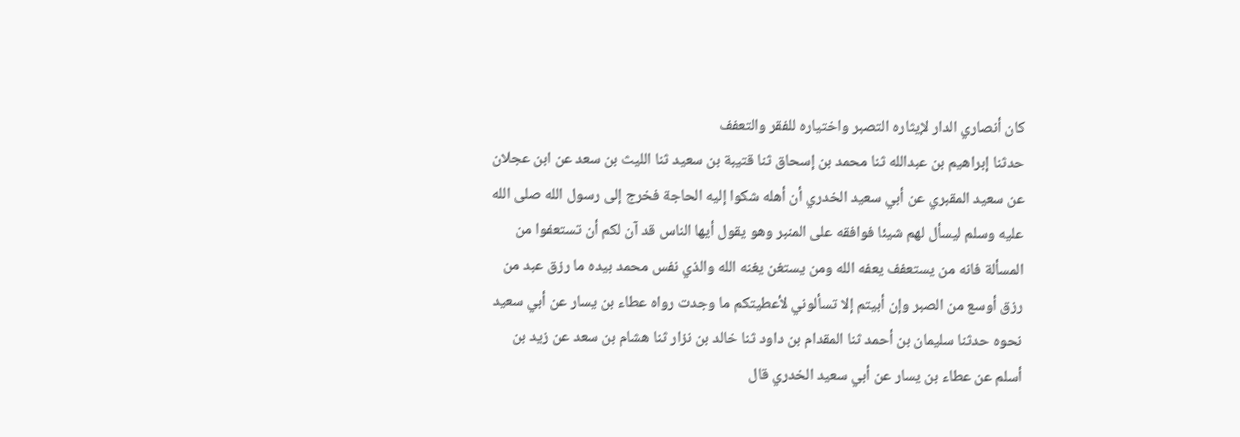كان أنصاري الدار لإيثاره التصبر واختياره للفقر والتعفف
حدثنا إبراهيم بن عبدالله ثنا محمد بن إسحاق ثنا قتيبة بن سعيد ثنا الليث بن سعد عن ابن عجلان عن سعيد المقبري عن أبي سعيد الخدري أن أهله شكوا إليه الحاجة فخرج إلى رسول الله صلى الله عليه وسلم ليسأل لهم شيئا فوافقه على المنبر وهو يقول أيها الناس قد آن لكم أن تستعفوا من المسألة فانه من يستعفف يعفه الله ومن يستغن يغنه الله والذي نفس محمد بيده ما رزق عبد من رزق أوسع من الصبر وإن أبيتم إلا تسألوني لأعطيتكم ما وجدت رواه عطاء بن يسار عن أبي سعيد نحوه حدثنا سليمان بن أحمد ثنا المقدام بن داود ثنا خالد بن نزار ثنا هشام بن سعد عن زيد بن أسلم عن عطاء بن يسار عن أبي سعيد الخدري قال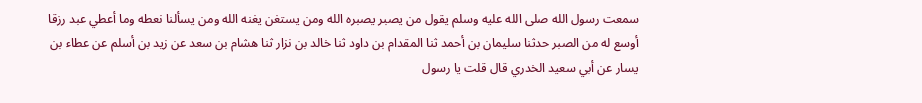سمعت رسول الله صلى الله عليه وسلم يقول من يصبر يصبره الله ومن يستغن يغنه الله ومن يسألنا نعطه وما أعطي عبد رزقا أوسع له من الصبر حدثنا سليمان بن أحمد ثنا المقدام بن داود ثنا خالد بن نزار ثنا هشام بن سعد عن زيد بن أسلم عن عطاء بن يسار عن أبي سعيد الخدري قال قلت يا رسول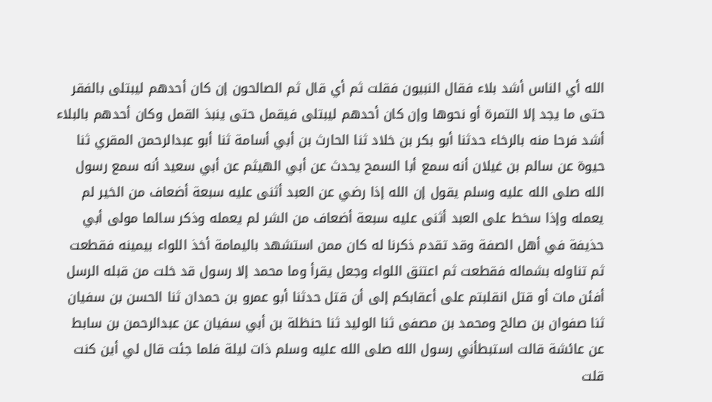الله أي الناس أشد بلاء فقال النبيون فقلت ثم أي قال ثم الصالحون إن كان أحدهم ليبتلى بالفقر حتى ما يجد إلا التمرة أو نحوها وإن كان أحدهم ليبتلى فيقمل حتى ينبذ القمل وكان أحدهم بالبلاء أشد فرحا منه بالرخاء حدثنا أبو بكر بن خلاد ثنا الحارث بن أبي أسامة ثنا أبو عبدالرحمن المقري ثنا حيوة عن سالم بن غيلان أنه سمع أبا السمح يحدث عن أبي الهيثم عن أبي سعيد أنه سمع رسول الله صلى الله عليه وسلم يقول إن الله إذا رضي عن العبد أثنى عليه سبعة أضعاف من الخير لم يعمله وإذا سخط على العبد أثنى عليه سبعة أضعاف من الشر لم يعمله وذكر سالما مولى أبي حذيفة في أهل الصفة وقد تقدم ذكرنا له كان ممن استشهد باليمامة أخذ اللواء بيمينه فقطعت ثم تناوله بشماله فقطعت ثم اعتنق اللواء وجعل يقرأ وما محمد إلا رسول قد خلت من قبله الرسل أفئن مات أو قتل انقلبتم على أعقابكم إلى أن قتل حدثنا أبو عمرو بن حمدان ثنا الحسن بن سفيان ثنا صفوان بن صالح ومحمد بن مصفى ثنا الوليد ثنا حنظلة بن أبي سفيان عن عبدالرحمن بن سابط عن عائشة قالت استبطأني رسول الله صلى الله عليه وسلم ذات ليلة فلما جئت قال لي أين كنت قلت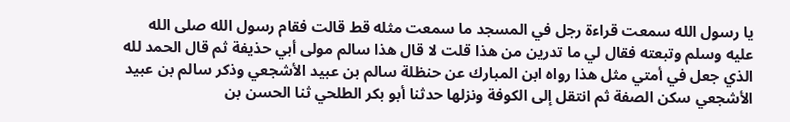يا رسول الله سمعت قراءة رجل في المسجد ما سمعت مثله قط قالت فقام رسول الله صلى الله عليه وسلم وتبعته فقال لي ما تدرين من هذا قلت لا قال هذا سالم مولى أبي حذيفة ثم قال الحمد لله الذي جعل في أمتي مثل هذا رواه ابن المبارك عن حنظلة سالم بن عبيد الأشجعي وذكر سالم بن عبيد الأشجعي سكن الصفة ثم انتقل إلى الكوفة ونزلها حدثنا أبو بكر الطلحي ثنا الحسن بن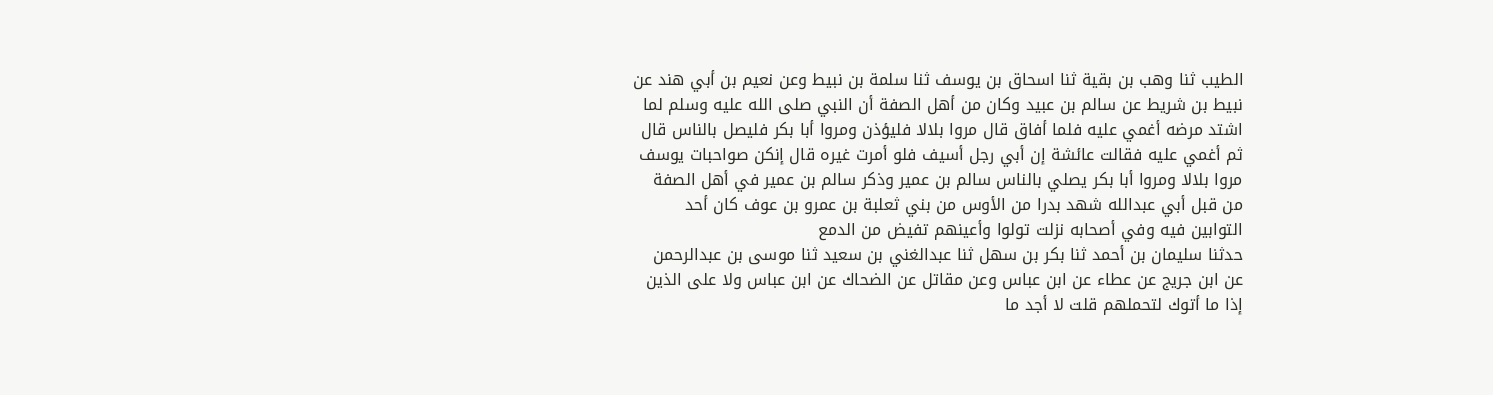الطيب ثنا وهب بن بقية ثنا اسحاق بن يوسف ثنا سلمة بن نبيط وعن نعيم بن أبي هند عن نبيط بن شريط عن سالم بن عبيد وكان من أهل الصفة أن النبي صلى الله عليه وسلم لما اشتد مرضه أغمي عليه فلما أفاق قال مروا بلالا فليؤذن ومروا أبا بكر فليصل بالناس قال ثم أغمي عليه فقالت عائشة إن أبي رجل أسيف فلو أمرت غيره قال إنكن صواحبات يوسف مروا بلالا ومروا أبا بكر يصلي بالناس سالم بن عمير وذكر سالم بن عمير في أهل الصفة من قبل أبي عبدالله شهد بدرا من الأوس من بني ثعلبة بن عمرو بن عوف كان أحد التوابين فيه وفي أصحابه نزلت تولوا وأعينهم تفيض من الدمع
حدثنا سليمان بن أحمد ثنا بكر بن سهل ثنا عبدالغني بن سعيد ثنا موسى بن عبدالرحمن عن ابن جريج عن عطاء عن ابن عباس وعن مقاتل عن الضحاك عن ابن عباس ولا على الذين إذا ما أتوك لتحملهم قلت لا أجد ما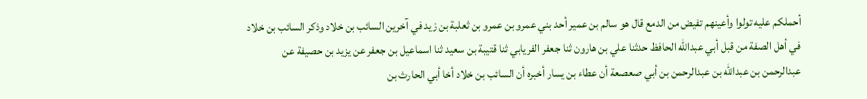أحملكم عليه تولوا وأعينهم تفيض من الدمع قال هو سالم بن عمير أحد بني عمرو بن عمرو بن ثعلبة بن زيد في آخرين السائب بن خلاد وذكر السائب بن خلاد في أهل الصفة من قبل أبي عبدالله الحافظ حدثنا علي بن هارون ثنا جعفر الفريابي ثنا قتيبة بن سعيد ثنا اسماعيل بن جعفر عن يزيد بن حصيفة عن عبدالرحمن بن عبدالله بن عبدالرحمن بن أبي صعصعة أن عطاء بن يسار أخبره أن السائب بن خلاد أخا أبي الحارث بن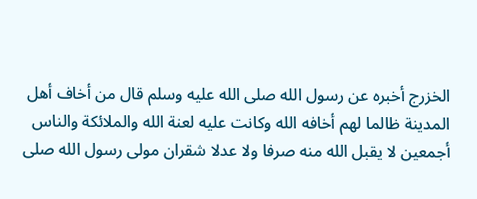الخزرج أخبره عن رسول الله صلى الله عليه وسلم قال من أخاف أهل المدينة ظالما لهم أخافه الله وكانت عليه لعنة الله والملائكة والناس أجمعين لا يقبل الله منه صرفا ولا عدلا شقران مولى رسول الله صلى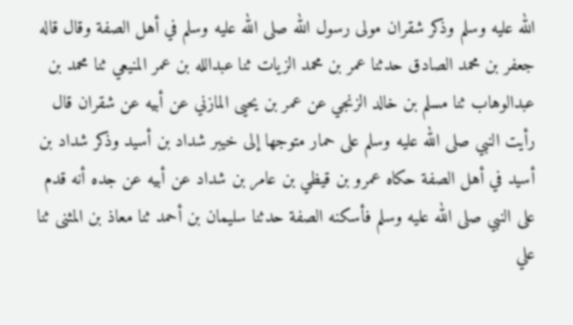الله عليه وسلم وذكر شقران مولى رسول الله صلى الله عليه وسلم في أهل الصفة وقال قاله جعفر بن محمد الصادق حدثنا عمر بن محمد الزيات ثنا عبدالله بن عمر المنيعي ثنا محمد بن عبدالوهاب ثنا مسلم بن خالد الزنجي عن عمر بن يحيى المازني عن أبيه عن شقران قال رأيت النبي صلى الله عليه وسلم على حمار متوجها إلى خيبر شداد بن أسيد وذكر شداد بن أسيد في أهل الصفة حكاه عمرو بن قيظي بن عامر بن شداد عن أبيه عن جده أنه قدم على النبي صلى الله عليه وسلم فأسكنه الصفة حدثنا سليمان بن أحمد ثنا معاذ بن المثنى ثنا علي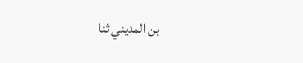بن المديني ثنا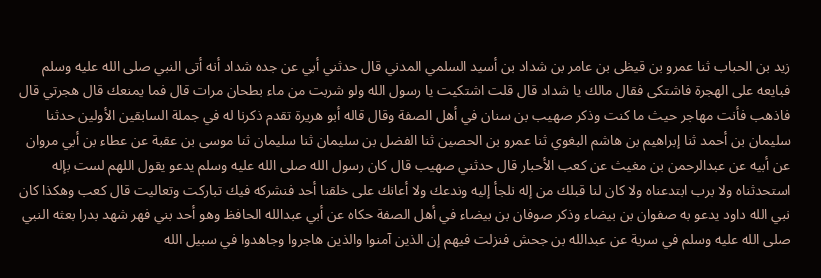زيد بن الحباب ثنا عمرو بن قيظى بن عامر بن شداد بن أسيد السلمي المدني قال حدثني أبي عن جده شداد أنه أتى النبي صلى الله عليه وسلم فبايعه على الهجرة فاشتكى فقال مالك يا شداد قال قلت اشتكيت يا رسول الله ولو شربت من ماء بطحان مرات قال فما يمنعك قال هجرتي قال فاذهب فأنت مهاجر حيث ما كنت وذكر صهيب بن سنان في أهل الصفة وقال قاله أبو هريرة تقدم ذكرنا له في جملة السابقين الأولين حدثنا سليمان بن أحمد ثنا إبراهيم بن هاشم البغوي ثنا عمرو بن الحصين ثنا الفضل بن سليمان ثنا سليمان ثنا موسى بن عقبة عن عطاء بن أبي مروان عن أبيه عن عبدالرحمن بن مغيث عن كعب الأحبار قال حدثني صهيب قال كان رسول الله صلى الله عليه وسلم يدعو يقول اللهم لست بإله استحدثناه ولا برب ابتدعناه ولا كان لنا قبلك من إله نلجأ إليه وندعك ولا أعانك على خلقنا أحد فنشركه فيك تباركت وتعاليت قال كعب وهكذا كان نبي الله داود يدعو به صفوان بن بيضاء وذكر صوفان بن بيضاء في أهل الصفة حكاه عن أبي عبدالله الحافظ وهو أحد بني فهر شهد بدرا بعثه النبي صلى الله عليه وسلم في سرية عن عبدالله بن جحش فنزلت فيهم إن الذين آمنوا والذين هاجروا وجاهدوا في سبيل الله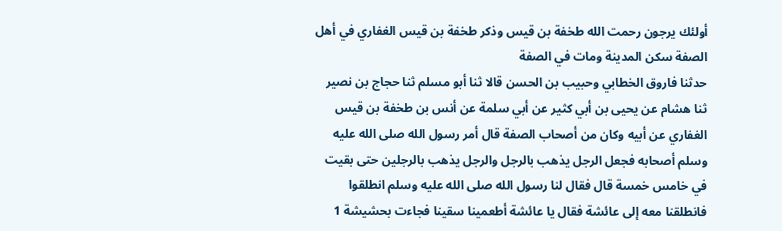أولئك يرجون رحمت الله طخفة بن قيس وذكر طخفة بن قيس الغفاري في أهل الصفة سكن المدينة ومات في الصفة
حدثنا فاروق الخطابي وحبيب بن الحسن قالا ثنا أبو مسلم ثنا حجاج بن نصير ثنا هشام عن يحيى بن أبي كثير عن أبي سلمة عن أنس بن طخفة بن قيس الغفاري عن أبيه وكان من أصحاب الصفة قال أمر رسول الله صلى الله عليه وسلم أصحابه فجعل الرجل يذهب بالرجل والرجل يذهب بالرجلين حتى بقيت في خامس خمسة قال فقال لنا رسول الله صلى الله عليه وسلم انطلقوا فانطلقنا معه إلى عائشة فقال يا عائشة أطعمينا سقينا فجاءت بحشيشة 1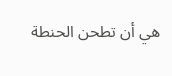هي أن تطحن الحنطة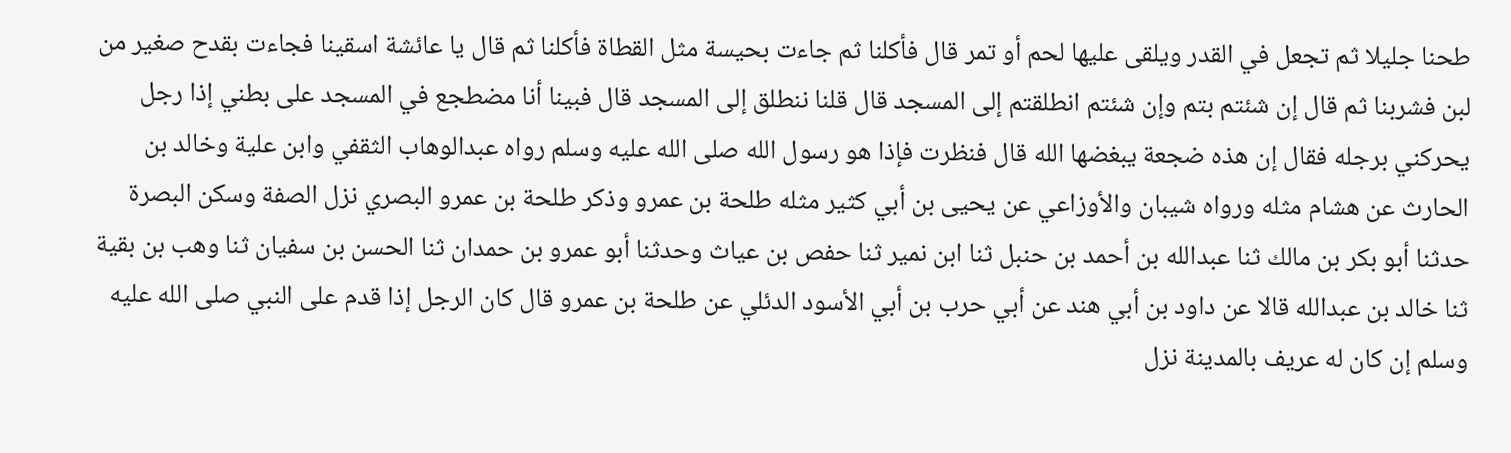طحنا جليلا ثم تجعل في القدر ويلقى عليها لحم أو تمر قال فأكلنا ثم جاءت بحيسة مثل القطاة فأكلنا ثم قال يا عائشة اسقينا فجاءت بقدح صغير من لبن فشربنا ثم قال إن شئتم بتم وإن شئتم انطلقتم إلى المسجد قال قلنا ننطلق إلى المسجد قال فبينا أنا مضطجع في المسجد على بطني إذا رجل يحركني برجله فقال إن هذه ضجعة يبغضها الله قال فنظرت فإذا هو رسول الله صلى الله عليه وسلم رواه عبدالوهاب الثقفي وابن علية وخالد بن الحارث عن هشام مثله ورواه شيبان والأوزاعي عن يحيى بن أبي كثير مثله طلحة بن عمرو وذكر طلحة بن عمرو البصري نزل الصفة وسكن البصرة حدثنا أبو بكر بن مالك ثنا عبدالله بن أحمد بن حنبل ثنا ابن نمير ثنا حفص بن عياث وحدثنا أبو عمرو بن حمدان ثنا الحسن بن سفيان ثنا وهب بن بقية ثنا خالد بن عبدالله قالا عن داود بن أبي هند عن أبي حرب بن أبي الأسود الدئلي عن طلحة بن عمرو قال كان الرجل إذا قدم على النبي صلى الله عليه وسلم إن كان له عريف بالمدينة نزل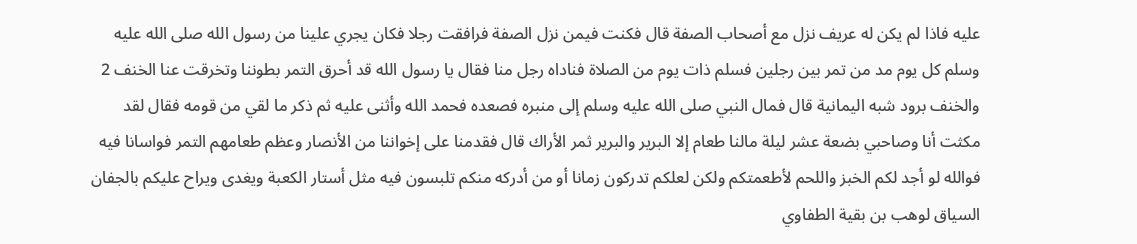عليه فاذا لم يكن له عريف نزل مع أصحاب الصفة قال فكنت فيمن نزل الصفة فرافقت رجلا فكان يجري علينا من رسول الله صلى الله عليه وسلم كل يوم مد من تمر بين رجلين فسلم ذات يوم من الصلاة فناداه رجل منا فقال يا رسول الله قد أحرق التمر بطوننا وتخرقت عنا الخنف 2 والخنف برود شبه اليمانية قال فمال النبي صلى الله عليه وسلم إلى منبره فصعده فحمد الله وأثنى عليه ثم ذكر ما لقي من قومه فقال لقد مكثت أنا وصاحبي بضعة عشر ليلة مالنا طعام إلا البرير والبرير ثمر الأراك قال فقدمنا على إخواننا من الأنصار وعظم طعامهم التمر فواسانا فيه فوالله لو أجد لكم الخبز واللحم لأطعمتكم ولكن لعلكم تدركون زمانا أو من أدركه منكم تلبسون فيه مثل أستار الكعبة ويغدى ويراح عليكم بالجفان السياق لوهب بن بقية الطفاوي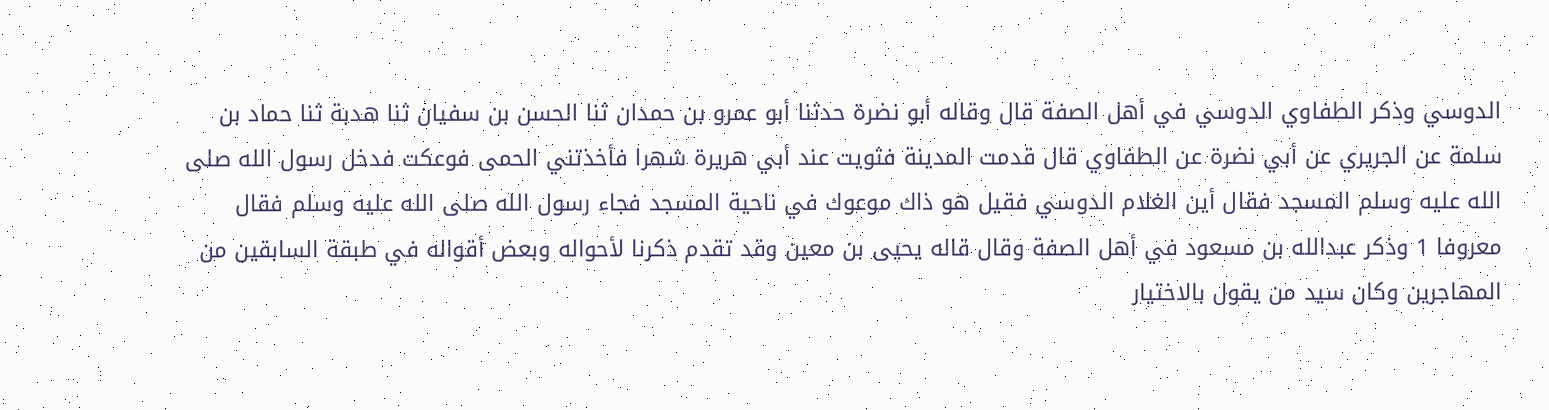الدوسي وذكر الطفاوي الدوسي في أهل الصفة قال وقاله أبو نضرة حدثنا أبو عمرو بن حمدان ثنا الحسن بن سفيان ثنا هدبة ثنا حماد بن سلمة عن الجريري عن أبي نضرة عن الطفاوي قال قدمت المدينة فثويت عند أبي هريرة شهرا فأخذتني الحمى فوعكت فدخل رسول الله صلى الله عليه وسلم المسجد فقال أين الغلام الدوسي فقيل هو ذاك موعوك في ناحية المسجد فجاء رسول الله صلى الله عليه وسلم فقال معروفا 1 وذكر عبدالله بن مسعود في أهل الصفة وقال قاله يحيى بن معين وقد تقدم ذكرنا لأحواله وبعض أقواله في طبقة السابقين من المهاجرين وكان سيد من يقول بالاختيار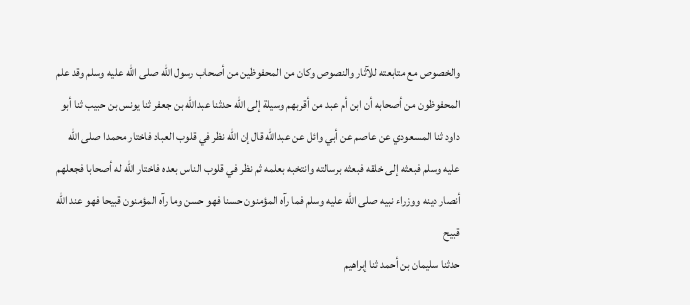والخصوص مع متابعته للآثار والنصوص وكان من المحفوظين من أصحاب رسول الله صلى الله عليه وسلم وقد علم المحفوظون من أصحابه أن ابن أم عبد من أقربهم وسيلة إلى الله حدثنا عبدالله بن جعفر ثنا يونس بن حبيب ثنا أبو داود ثنا المسعودي عن عاصم عن أبي وائل عن عبدالله قال إن الله نظر في قلوب العباد فاختار محمدا صلى الله عليه وسلم فبعثه إلى خلقه فبعثه برسالته وانتخبه بعلمه ثم نظر في قلوب الناس بعده فاختار الله له أصحابا فجعلهم أنصار دينه ووزراء نبيه صلى الله عليه وسلم فما رآه المؤمنون حسنا فهو حسن وما رآه المؤمنون قبيحا فهو عند الله قبيح
حدثنا سليمان بن أحمد ثنا إبراهيم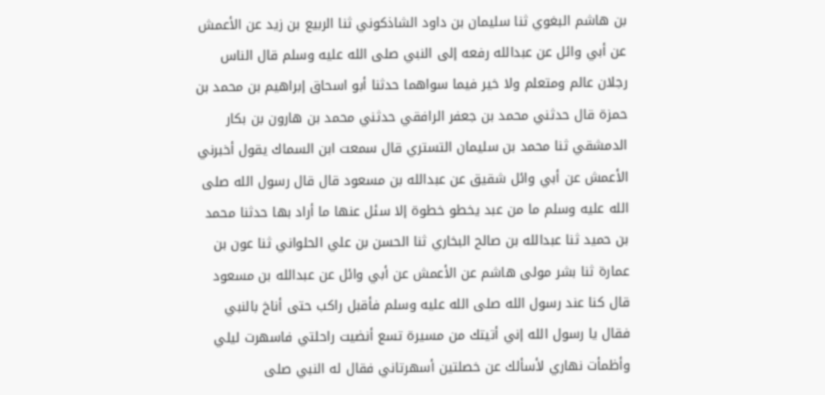بن هاشم البغوي ثنا سليمان بن داود الشاذكوني ثنا الربيع بن زيد عن الأعمش عن أبي وائل عن عبدالله رفعه إلى النبي صلى الله عليه وسلم قال الناس رجلان عالم ومتعلم ولا خير فيما سواهما حدثنا أبو اسحاق إبراهيم بن محمد بن حمزة قال حدثني محمد بن جعفر الرافقي حدثني محمد بن هارون بن بكار الدمشقي ثنا محمد بن سليمان التستري قال سمعت ابن السماك يقول أخبرني الأعمش عن أبي وائل شقيق عن عبدالله بن مسعود قال قال رسول الله صلى الله عليه وسلم ما من عبد يخطو خطوة إلا سئل عنها ما أراد بها حدثنا محمد بن حميد ثنا عبدالله بن صالح البخاري ثنا الحسن بن علي الحلواني ثنا عون بن عمارة ثنا بشر مولى هاشم عن الأعمش عن أبي وائل عن عبدالله بن مسعود قال كنا عند رسول الله صلى الله عليه وسلم فأقبل راكب حتى أناخ بالنبي فقال يا رسول الله إني أتيتك من مسيرة تسع أنضيت راحلتي فاسهرت ليلي وأظمأت نهاري لأسألك عن خصلتين أسهرتاني فقال له النبي صلى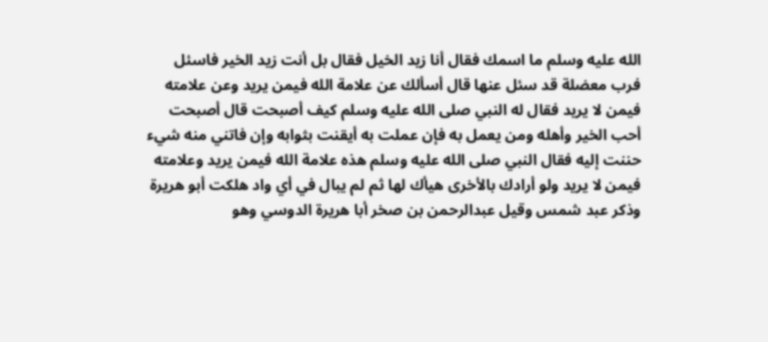الله عليه وسلم ما اسمك فقال أنا زيد الخيل فقال بل أنت زيد الخير فاسئل فرب معضلة قد سئل عنها قال أسألك عن علامة الله فيمن يريد وعن علامته فيمن لا يريد فقال له النبي صلى الله عليه وسلم كيف أصبحت قال أصبحت أحب الخير وأهله ومن يعمل به فإن عملت به أيقنت بثوابه وإن فاتني منه شيء حننت إليه فقال النبي صلى الله عليه وسلم هذه علامة الله فيمن يريد وعلامته فيمن لا يريد ولو أرادك بالأخرى هيأك لها ثم لم يبال في أي واد هلكت أبو هريرة وذكر عبد شمس وقيل عبدالرحمن بن صخر أبا هريرة الدوسي وهو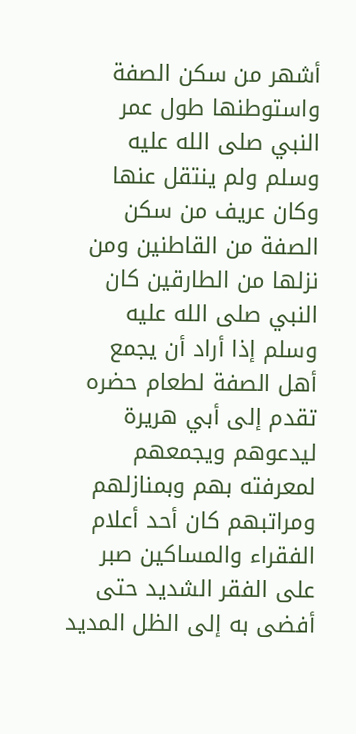أشهر من سكن الصفة واستوطنها طول عمر النبي صلى الله عليه وسلم ولم ينتقل عنها وكان عريف من سكن الصفة من القاطنين ومن نزلها من الطارقين كان النبي صلى الله عليه وسلم إذا أراد أن يجمع أهل الصفة لطعام حضره تقدم إلى أبي هريرة ليدعوهم ويجمعهم لمعرفته بهم وبمنازلهم ومراتبهم كان أحد أعلام الفقراء والمساكين صبر على الفقر الشديد حتى أفضى به إلى الظل المديد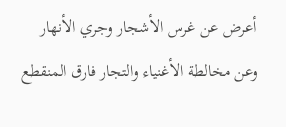أعرض عن غرس الأشجار وجري الأنهار وعن مخالطة الأغنياء والتجار فارق المنقطع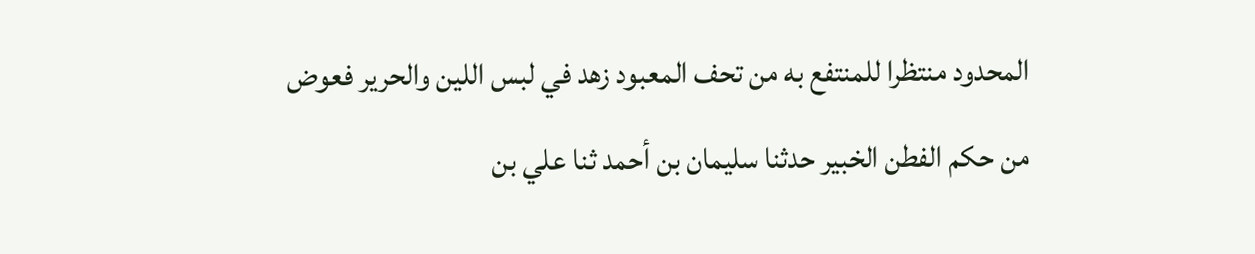المحدود منتظرا للمنتفع به من تحف المعبود زهد في لبس اللين والحرير فعوض من حكم الفطن الخبير حدثنا سليمان بن أحمد ثنا علي بن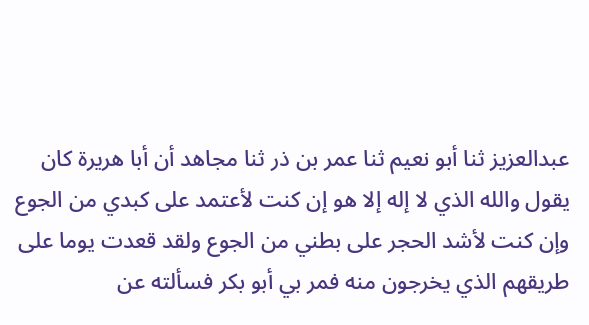عبدالعزيز ثنا أبو نعيم ثنا عمر بن ذر ثنا مجاهد أن أبا هريرة كان يقول والله الذي لا إله إلا هو إن كنت لأعتمد على كبدي من الجوع وإن كنت لأشد الحجر على بطني من الجوع ولقد قعدت يوما على طريقهم الذي يخرجون منه فمر بي أبو بكر فسألته عن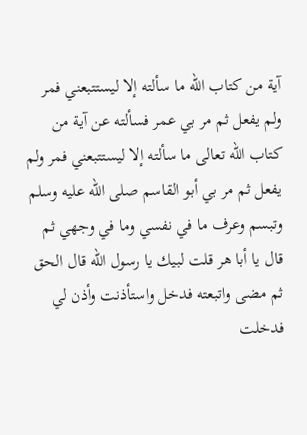آية من كتاب الله ما سألته إلا ليستتبعني فمر ولم يفعل ثم مر بي عمر فسألته عن آية من كتاب الله تعالى ما سألته إلا ليستتبعني فمر ولم يفعل ثم مر بي أبو القاسم صلى الله عليه وسلم وتبسم وعرف ما في نفسي وما في وجهي ثم قال يا أبا هر قلت لبيك يا رسول الله قال الحق ثم مضى واتبعته فدخل واستأذنت وأذن لي فدخلت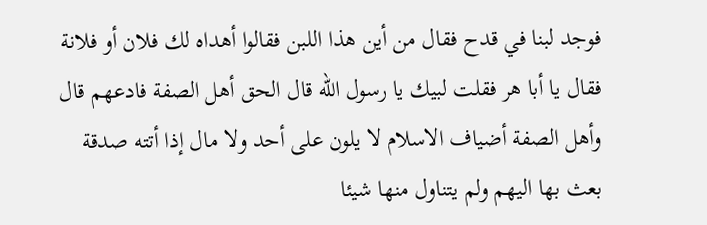فوجد لبنا في قدح فقال من أين هذا اللبن فقالوا أهداه لك فلان أو فلانة فقال يا أبا هر فقلت لبيك يا رسول الله قال الحق أهل الصفة فادعهم قال وأهل الصفة أضياف الاسلام لا يلون على أحد ولا مال إذا أتته صدقة بعث بها اليهم ولم يتناول منها شيئا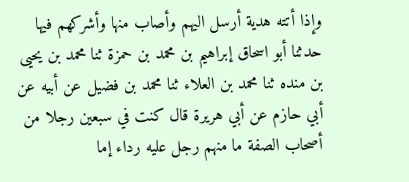وإذا أتته هدية أرسل اليهم وأصاب منها وأشركهم فيها حدثنا أبو اسحاق إبراهيم بن محمد بن حمزة ثنا محمد بن يحيى بن منده ثنا محمد بن العلاء ثنا محمد بن فضيل عن أبيه عن أبي حازم عن أبي هريرة قال كنت في سبعين رجلا من أصحاب الصفة ما منهم رجل عليه رداء إما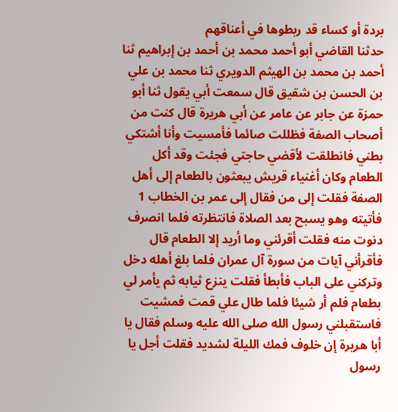بردة أو كساء قد ربطوها في أعناقهم
حدثنا القاضي أبو أحمد محمد بن أحمد بن إبراهيم ثنا أحمد بن محمد بن الهيثم الدويري ثنا محمد بن علي بن الحسن بن شقيق قال سمعت أبي يقول ثنا أبو حمزة عن جابر عن عامر عن أبي هريرة قال كنت من أصحاب الصفة فظللت صائما فأمسيت وأنا أشتكي بطني فانطلقت لأقضي حاجتي فجئت وقد أكل الطعام وكان أغنياء قريش يبعثون بالطعام إلى أهل الصفة فقلت إلى من فقال إلى عمر بن الخطاب 1 فأتيته وهو يسبح بعد الصلاة فانتظرته فلما انصرف دنوت منه فقلت أقرئني وما أريد إلا الطعام قال فأقرأني آيات من سورة آل عمران فلما بلغ أهله دخل وتركني على الباب فأبطأ فقلت ينزع ثيابه ثم يأمر لي بطعام فلم أر شيئا فلما طال علي قمت فمشيت فاستقبلني رسول الله صلى الله عليه وسلم فقال يا أبا هريرة إن خلوف فمك الليلة لشديد فقلت أجل يا رسول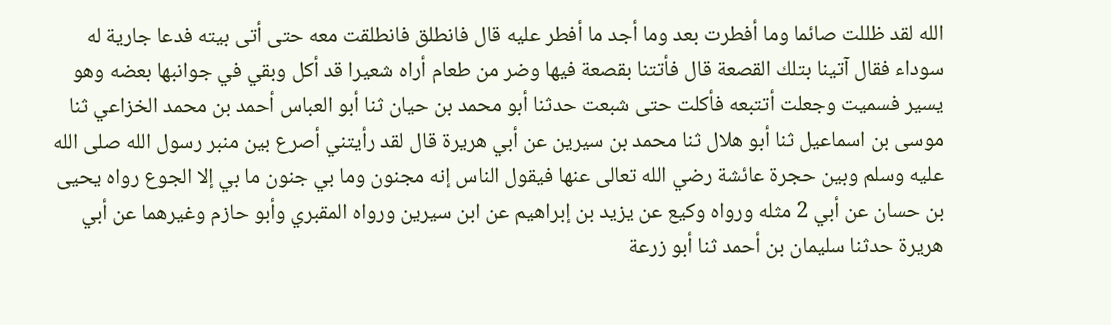الله لقد ظللت صائما وما أفطرت بعد وما أجد ما أفطر عليه قال فانطلق فانطلقت معه حتى أتى بيته فدعا جارية له سوداء فقال آتينا بتلك القصعة قال فأتتنا بقصعة فيها وضر من طعام أراه شعيرا قد أكل وبقي في جوانبها بعضه وهو يسير فسميت وجعلت أتتبعه فأكلت حتى شبعت حدثنا أبو محمد بن حيان ثنا أبو العباس أحمد بن محمد الخزاعي ثنا موسى بن اسماعيل ثنا أبو هلال ثنا محمد بن سيرين عن أبي هريرة قال لقد رأيتني أصرع بين منبر رسول الله صلى الله عليه وسلم وبين حجرة عائشة رضي الله تعالى عنها فيقول الناس إنه مجنون وما بي جنون ما بي إلا الجوع رواه يحيى بن حسان عن أبي 2 مثله ورواه وكيع عن يزيد بن إبراهيم عن ابن سيرين ورواه المقبري وأبو حازم وغيرهما عن أبي هريرة حدثنا سليمان بن أحمد ثنا أبو زرعة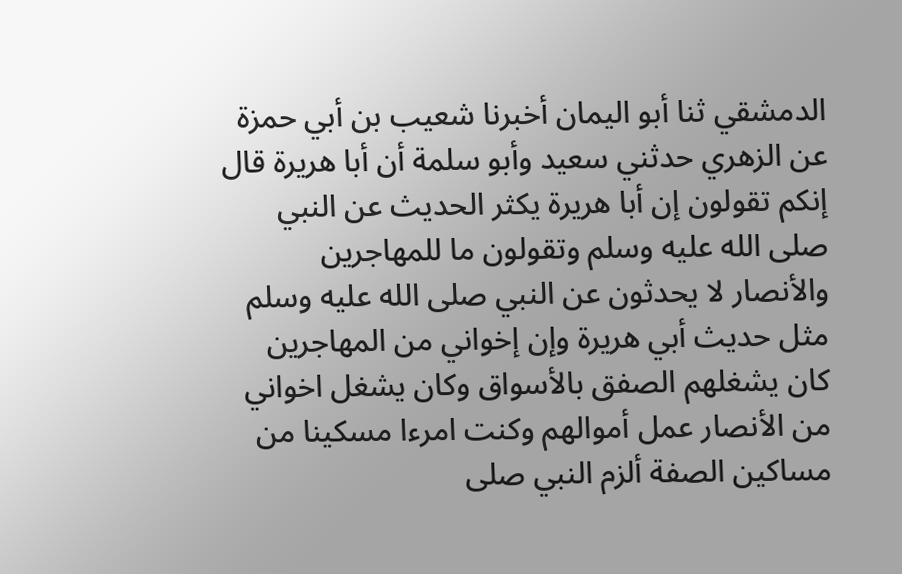الدمشقي ثنا أبو اليمان أخبرنا شعيب بن أبي حمزة عن الزهري حدثني سعيد وأبو سلمة أن أبا هريرة قال إنكم تقولون إن أبا هريرة يكثر الحديث عن النبي صلى الله عليه وسلم وتقولون ما للمهاجرين والأنصار لا يحدثون عن النبي صلى الله عليه وسلم مثل حديث أبي هريرة وإن إخواني من المهاجرين كان يشغلهم الصفق بالأسواق وكان يشغل اخواني من الأنصار عمل أموالهم وكنت امرءا مسكينا من مساكين الصفة ألزم النبي صلى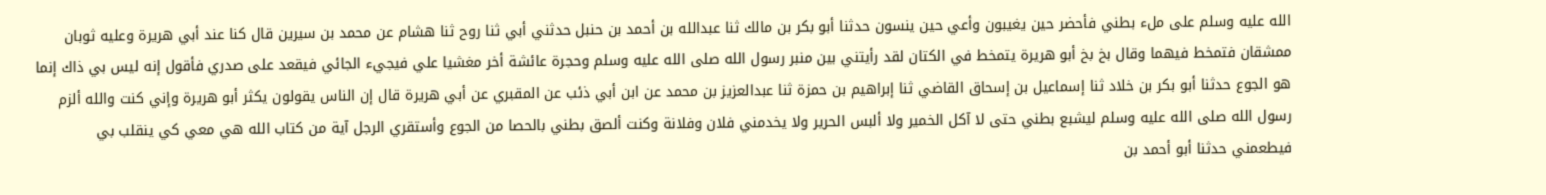الله عليه وسلم على ملء بطني فأحضر حين يغيبون وأعي حين ينسون حدثنا أبو بكر بن مالك ثنا عبدالله بن أحمد بن حنبل حدثني أبي ثنا روح ثنا هشام عن محمد بن سيرين قال كنا عند أبي هريرة وعليه ثوبان ممشقان فتمخط فيهما وقال بخ بخ أبو هريرة يتمخط في الكتان لقد رأيتني بين منبر رسول الله صلى الله عليه وسلم وحجرة عائشة أخر مغشيا علي فيجيء الجائي فيقعد على صدري فأقول إنه ليس بي ذاك إنما هو الجوع حدثنا أبو بكر بن خلاد ثنا إسماعيل بن إسحاق القاضي ثنا إبراهيم بن حمزة ثنا عبدالعزيز بن محمد عن ابن أبي ذئب عن المقبري عن أبي هريرة قال إن الناس يقولون يكثر أبو هريرة وإني كنت والله ألزم رسول الله صلى الله عليه وسلم ليشبع بطني حتى لا آكل الخمير ولا ألبس الحرير ولا يخدمني فلان وفلانة وكنت ألصق بطني بالحصا من الجوع وأستقري الرجل آية من كتاب الله هي معي كي ينقلب بي فيطعمني حدثنا أبو أحمد بن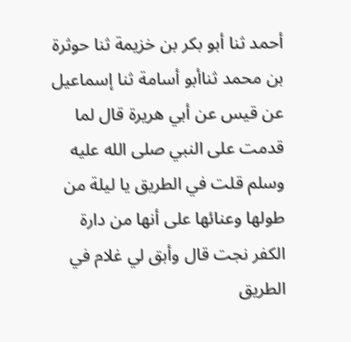أحمد ثنا أبو بكر بن خزيمة ثنا حوثرة بن محمد ثناأبو أسامة ثنا إسماعيل عن قيس عن أبي هريرة قال لما قدمت على النبي صلى الله عليه وسلم قلت في الطريق يا ليلة من طولها وعنائها على أنها من دارة الكفر نجت قال وأبق لي غلام في الطريق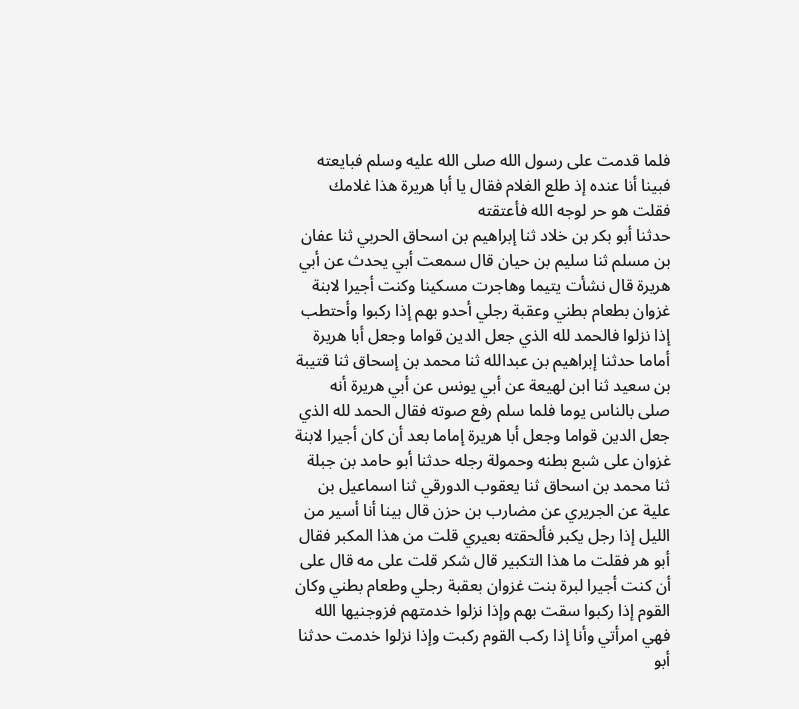فلما قدمت على رسول الله صلى الله عليه وسلم فبايعته فبينا أنا عنده إذ طلع الغلام فقال يا أبا هريرة هذا غلامك فقلت هو حر لوجه الله فأعتقته
حدثنا أبو بكر بن خلاد ثنا إبراهيم بن اسحاق الحربي ثنا عفان بن مسلم ثنا سليم بن حيان قال سمعت أبي يحدث عن أبي هريرة قال نشأت يتيما وهاجرت مسكينا وكنت أجيرا لابنة غزوان بطعام بطني وعقبة رجلي أحدو بهم إذا ركبوا وأحتطب إذا نزلوا فالحمد لله الذي جعل الدين قواما وجعل أبا هريرة أماما حدثنا إبراهيم بن عبدالله ثنا محمد بن إسحاق ثنا قتيبة بن سعيد ثنا ابن لهيعة عن أبي يونس عن أبي هريرة أنه صلى بالناس يوما فلما سلم رفع صوته فقال الحمد لله الذي جعل الدين قواما وجعل أبا هريرة إماما بعد أن كان أجيرا لابنة غزوان على شبع بطنه وحمولة رجله حدثنا أبو حامد بن جبلة ثنا محمد بن اسحاق ثنا يعقوب الدورقي ثنا اسماعيل بن علية عن الجريري عن مضارب بن حزن قال بينا أنا أسير من الليل إذا رجل يكبر فألحقته بعيري قلت من هذا المكبر فقال أبو هر فقلت ما هذا التكبير قال شكر قلت على مه قال على أن كنت أجيرا لبرة بنت غزوان بعقبة رجلي وطعام بطني وكان القوم إذا ركبوا سقت بهم وإذا نزلوا خدمتهم فزوجنيها الله فهي امرأتي وأنا إذا ركب القوم ركبت وإذا نزلوا خدمت حدثنا أبو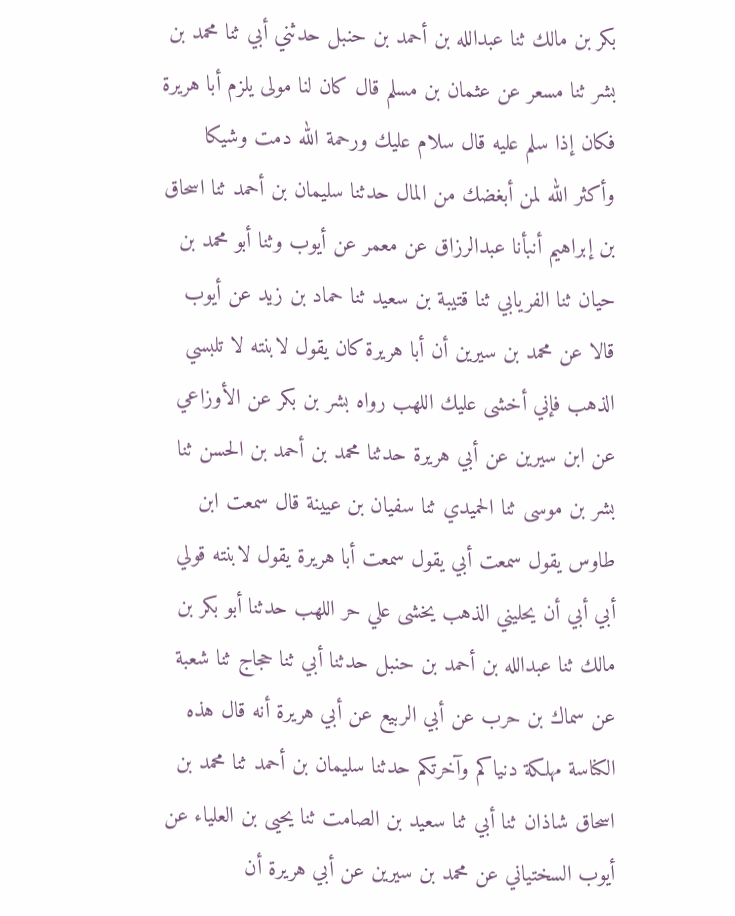بكر بن مالك ثنا عبدالله بن أحمد بن حنبل حدثني أبي ثنا محمد بن بشر ثنا مسعر عن عثمان بن مسلم قال كان لنا مولى يلزم أبا هريرة فكان إذا سلم عليه قال سلام عليك ورحمة الله دمت وشيكا وأكثر الله لمن أبغضك من المال حدثنا سليمان بن أحمد ثنا اسحاق بن إبراهيم أنبأنا عبدالرزاق عن معمر عن أيوب وثنا أبو محمد بن حيان ثنا الفريابي ثنا قتيبة بن سعيد ثنا حماد بن زيد عن أيوب قالا عن محمد بن سيرين أن أبا هريرة كان يقول لابنته لا تلبسي الذهب فإني أخشى عليك اللهب رواه بشر بن بكر عن الأوزاعي عن ابن سيرين عن أبي هريرة حدثنا محمد بن أحمد بن الحسن ثنا بشر بن موسى ثنا الحميدي ثنا سفيان بن عيينة قال سمعت ابن طاوس يقول سمعت أبي يقول سمعت أبا هريرة يقول لابنته قولي أبي أبي أن يحليني الذهب يخشى علي حر اللهب حدثنا أبو بكر بن مالك ثنا عبدالله بن أحمد بن حنبل حدثنا أبي ثنا حجاج ثنا شعبة عن سماك بن حرب عن أبي الربيع عن أبي هريرة أنه قال هذه الكناسة مهلكة دنياكم وآخرتكم حدثنا سليمان بن أحمد ثنا محمد بن اسحاق شاذان ثنا أبي ثنا سعيد بن الصامت ثنا يحيى بن العلياء عن أيوب السختياني عن محمد بن سيرين عن أبي هريرة أن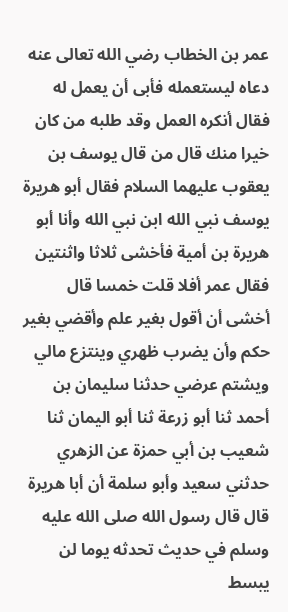عمر بن الخطاب رضي الله تعالى عنه دعاه ليستعمله فأبى أن يعمل له فقال أنكره العمل وقد طلبه من كان خيرا منك قال من قال يوسف بن يعقوب عليهما السلام فقال أبو هريرة يوسف نبي الله ابن نبي الله وأنا أبو هريرة بن أمية فأخشى ثلاثا واثنتين فقال عمر أفلا قلت خمسا قال أخشى أن أقول بغير علم وأقضي بغير حكم وأن يضرب ظهري وينتزع مالي ويشتم عرضي حدثنا سليمان بن أحمد ثنا أبو زرعة ثنا أبو اليمان ثنا شعيب بن أبي حمزة عن الزهري حدثني سعيد وأبو سلمة أن أبا هريرة قال قال رسول الله صلى الله عليه وسلم في حديث تحدثه يوما لن يبسط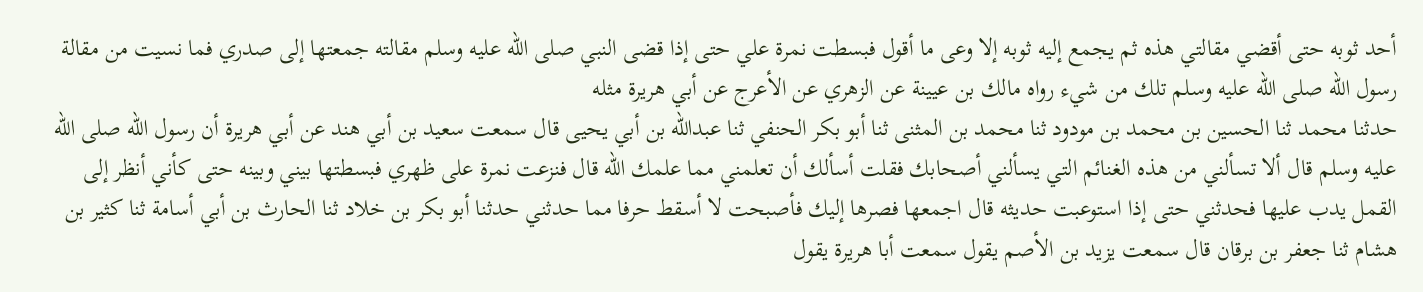أحد ثوبه حتى أقضي مقالتي هذه ثم يجمع إليه ثوبه إلا وعى ما أقول فبسطت نمرة علي حتى إذا قضى النبي صلى الله عليه وسلم مقالته جمعتها إلى صدري فما نسيت من مقالة رسول الله صلى الله عليه وسلم تلك من شيء رواه مالك بن عيينة عن الزهري عن الأعرج عن أبي هريرة مثله
حدثنا محمد ثنا الحسين بن محمد بن مودود ثنا محمد بن المثنى ثنا أبو بكر الحنفي ثنا عبدالله بن أبي يحيى قال سمعت سعيد بن أبي هند عن أبي هريرة أن رسول الله صلى الله عليه وسلم قال ألا تسألني من هذه الغنائم التي يسألني أصحابك فقلت أسألك أن تعلمني مما علمك الله قال فنزعت نمرة على ظهري فبسطتها بيني وبينه حتى كأني أنظر إلى القمل يدب عليها فحدثني حتى إذا استوعبت حديثه قال اجمعها فصرها إليك فأصبحت لا أسقط حرفا مما حدثني حدثنا أبو بكر بن خلاد ثنا الحارث بن أبي أسامة ثنا كثير بن هشام ثنا جعفر بن برقان قال سمعت يزيد بن الأصم يقول سمعت أبا هريرة يقول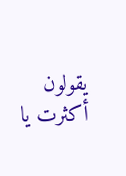يقولون أكثرت يا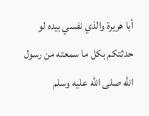أبا هريرة والذي نفسي بيده لو حدثتكم بكل ما سمعته من رسول الله صلى الله عليه وسلم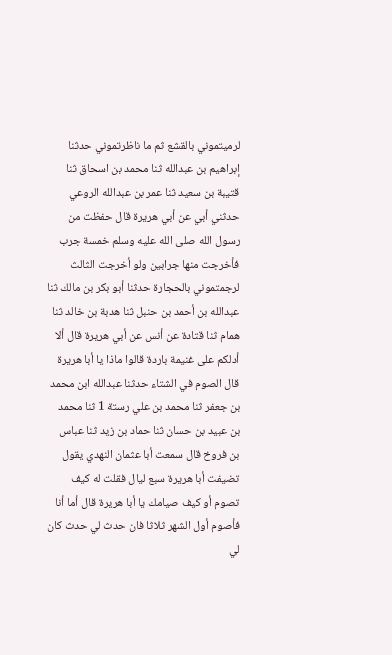لرميتموني بالقشع ثم ما ناظرتموني حدثنا إبراهيم بن عبدالله ثنا محمد بن اسحاق ثنا قتيبة بن سعيد ثنا عمر بن عبدالله الروعي حدثني أبي عن أبي هريرة قال حفظت من رسول الله صلى الله عليه وسلم خمسة جرب فأخرجت منها جرابين ولو أخرجت الثالث لرجمتموني بالحجارة حدثنا أبو بكر بن مالك ثنا عبدالله بن أحمد بن حنبل ثنا هدبة بن خالد ثنا همام ثنا قتادة عن أنس عن أبي هريرة قال ألا أدلكم على غنيمة باردة قالوا ماذا يا أبا هريرة قال الصوم في الشتاء حدثنا عبدالله ابن محمد بن جعفر ثنا محمد بن علي رستة 1 ثنا محمد بن عبيد بن حسان ثنا حماد بن زيد ثنا عباس بن فروخ قال سمعت أبا عثمان النهدي يقول تضيفت أبا هريرة سبع ليال فقلت له كيف تصوم أو كيف صيامك يا أبا هريرة قال أما أنا فأصوم أول الشهر ثلاثا فان حدث لي حدث كان لي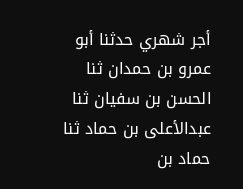أجر شهري حدثنا أبو عمرو بن حمدان ثنا الحسن بن سفيان ثنا عبدالأعلى بن حماد ثنا حماد بن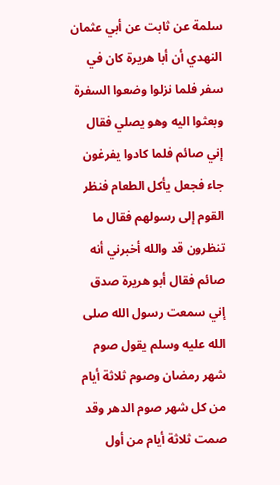سلمة عن ثابت عن أبي عثمان النهدي أن أبا هريرة كان في سفر فلما نزلوا وضعوا السفرة وبعثوا اليه وهو يصلي فقال إني صائم فلما كادوا يفرغون جاء فجعل يأكل الطعام فنظر القوم إلى رسولهم فقال ما تنظرون قد والله أخبرني أنه صائم فقال أبو هريرة صدق إني سمعت رسول الله صلى الله عليه وسلم يقول صوم شهر رمضان وصوم ثلاثة أيام من كل شهر صوم الدهر وقد صمت ثلاثة أيام من أول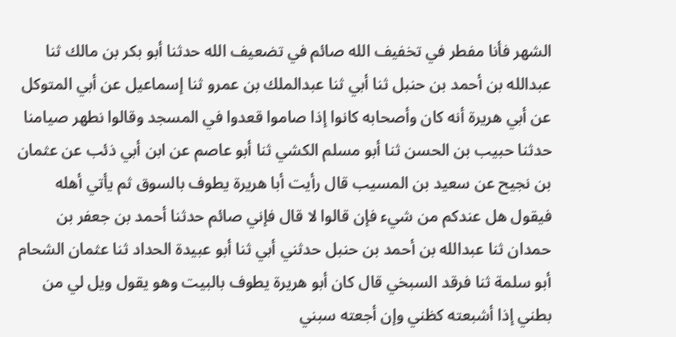الشهر فأنا مفطر في تخفيف الله صائم في تضعيف الله حدثنا أبو بكر بن مالك ثنا عبدالله بن أحمد بن حنبل ثنا أبي ثنا عبدالملك بن عمرو ثنا إسماعيل عن أبي المتوكل عن أبي هريرة أنه كان وأصحابه كانوا إذا صاموا قعدوا في المسجد وقالوا نطهر صيامنا حدثنا حبيب بن الحسن ثنا أبو مسلم الكشي ثنا أبو عاصم عن ابن أبي ذئب عن عثمان بن نجيح عن سعيد بن المسيب قال رأيت أبا هريرة يطوف بالسوق ثم يأتي أهله فيقول هل عندكم من شيء فإن قالوا لا قال فإني صائم حدثنا أحمد بن جعفر بن حمدان ثنا عبدالله بن أحمد بن حنبل حدثني أبي ثنا أبو عبيدة الحداد ثنا عثمان الشحام أبو سلمة ثنا فرقد السبخي قال كان أبو هريرة يطوف بالبيت وهو يقول ويل لي من بطني إذا أشبعته كظني وإن أجعته سبني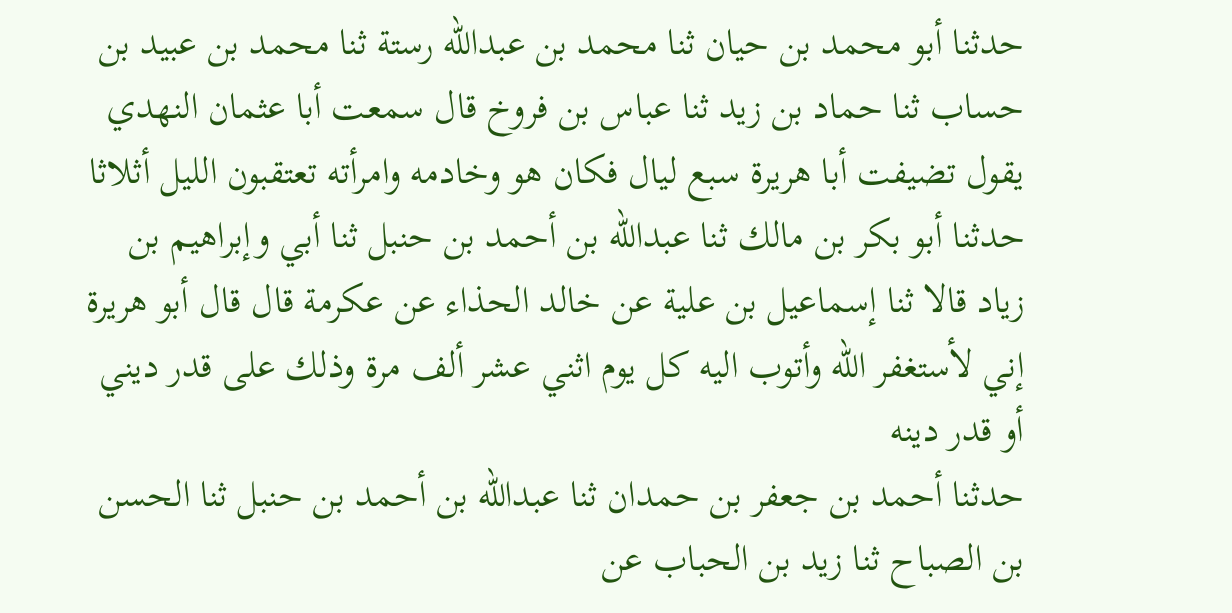حدثنا أبو محمد بن حيان ثنا محمد بن عبدالله رستة ثنا محمد بن عبيد بن حساب ثنا حماد بن زيد ثنا عباس بن فروخ قال سمعت أبا عثمان النهدي يقول تضيفت أبا هريرة سبع ليال فكان هو وخادمه وامرأته تعتقبون الليل أثلاثا حدثنا أبو بكر بن مالك ثنا عبدالله بن أحمد بن حنبل ثنا أبي وإبراهيم بن زياد قالا ثنا إسماعيل بن علية عن خالد الحذاء عن عكرمة قال قال أبو هريرة إني لأستغفر الله وأتوب اليه كل يوم اثني عشر ألف مرة وذلك على قدر ديني أو قدر دينه
حدثنا أحمد بن جعفر بن حمدان ثنا عبدالله بن أحمد بن حنبل ثنا الحسن بن الصباح ثنا زيد بن الحباب عن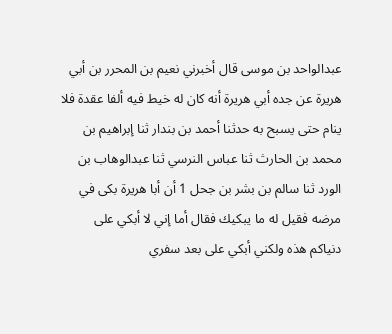عبدالواحد بن موسى قال أخبرني نعيم بن المحرر بن أبي هريرة عن جده أبي هريرة أنه كان له خيط فيه ألفا عقدة فلا ينام حتى يسبح به حدثنا أحمد بن بندار ثنا إبراهيم بن محمد بن الحارث ثنا عباس النرسي ثنا عبدالوهاب بن الورد ثنا سالم بن بشر بن جحل 1 أن أبا هريرة بكى في مرضه فقيل له ما يبكيك فقال أما إني لا أبكي على دنياكم هذه ولكني أبكي على بعد سفري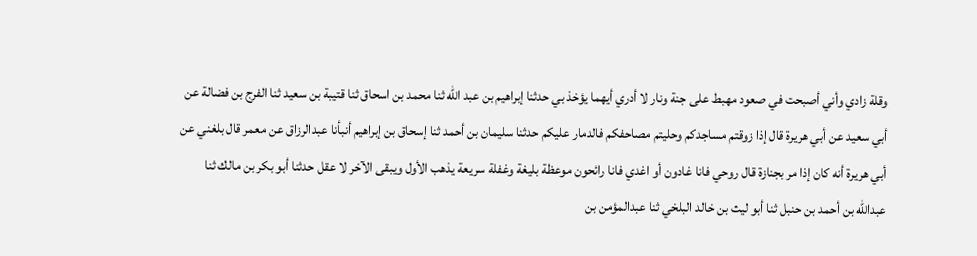وقلة زادي وأني أصبحت في صعود مهبط على جنة ونار لا أدري أيهما يؤخذ بي حدثنا إبراهيم بن عبد الله ثنا محمد بن اسحاق ثنا قتيبة بن سعيد ثنا الفرج بن فضالة عن أبي سعيد عن أبي هريرة قال إذا زوقتم مساجدكم وحليتم مصاحفكم فالدمار عليكم حدثنا سليمان بن أحمد ثنا إسحاق بن إبراهيم أنبأنا عبدالرزاق عن معمر قال بلغني عن أبي هريرة أنه كان إذا مر بجنازة قال روحي فانا غادون أو اغدي فانا رائحون موعظة بليغة وغفلة سريعة يذهب الأول ويبقى الآخر لا عقل حدثنا أبو بكر بن مالك ثنا عبدالله بن أحمد بن حنبل ثنا أبو ليث بن خالد البلخي ثنا عبدالمؤمن بن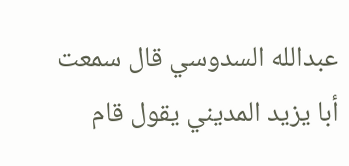عبدالله السدوسي قال سمعت أبا يزيد المديني يقول قام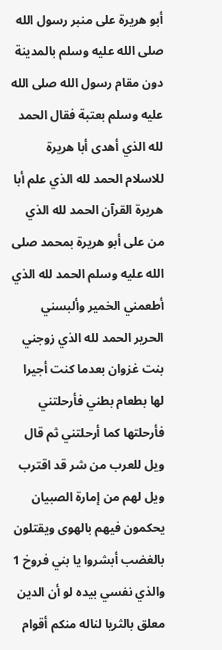أبو هريرة على منبر رسول الله صلى الله عليه وسلم بالمدينة دون مقام رسول الله صلى الله عليه وسلم بعتبة فقال الحمد لله الذي أهدى أبا هريرة للاسلام الحمد لله الذي علم أبا هريرة القرآن الحمد لله الذي من على أبو هريرة بمحمد صلى الله عليه وسلم الحمد لله الذي أطعمني الخمير وألبسني الحرير الحمد لله الذي زوجني بنت غزوان بعدما كنت أجيرا لها بطعام بطني فأرحلتني فأرحلتها كما أرحلتني ثم قال ويل للعرب من شر قد اقترب ويل لهم من إمارة الصبيان يحكمون فيهم بالهوى ويقتلون بالغضب أبشروا يا بني فروخ 1 والذي نفسي بيده لو أن الدين معلق بالثريا لناله منكم أقوام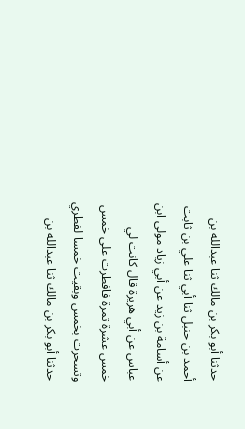حدثنا أبو بكر بن مالك ثنا عبدالله بن أحمد بن حنبل ثنا أبي ثنا علي بن ثابت عن أسامة بن زيد عن أبي زياد مولى ابن عباس عن أبي هريرة قال كانت لي خمس عشرة تمرة فافطرت على خمس وتسحرت بخمس وبقيت خمسا لفطري حدثنا أبو بكر بن مالك ثنا عبدالله بن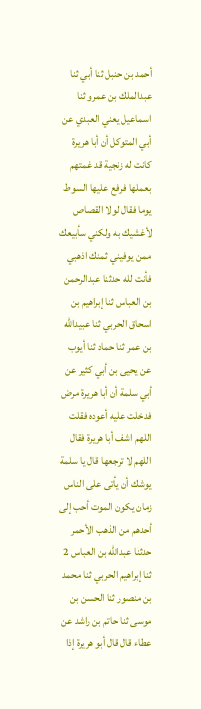أحمد بن حنبل ثنا أبي ثنا عبدالملك بن عمرو ثنا اسماعيل يعني العبدي عن أبي المتوكل أن أبا هريرة كانت له زنجية قد غمتهم بعملها فرفع عليها السوط يوما فقال لولا القصاص لأغشيك به ولكني سأبيعك ممن يوفيني ثمنك اذهبي فأنت لله حدثنا عبدالرحمن بن العباس ثنا إبراهيم بن اسحاق الحربي ثنا عبيدالله بن عمر ثنا حماد ثنا أيوب عن يحيى بن أبي كثير عن أبي سلمة أن أبا هريرة مرض فدخلت عليه أعوده فقلت اللهم اشف أبا هريرة فقال اللهم لا ترجعها قال يا سلمة يوشك أن يأتى على الناس زمان يكون الموت أحب إلى أحدهم من الذهب الأحمر حدثنا عبدالله بن العباس 2 ثنا إبراهيم الحربي ثنا محمد بن منصور ثنا الحسن بن موسى ثنا حاتم بن راشد عن عطاء قال قال أبو هريرة إذا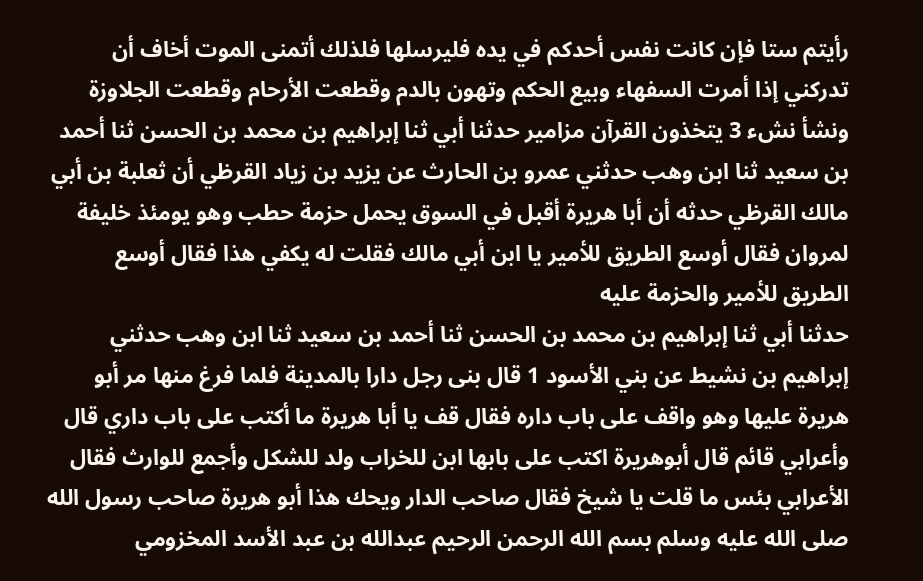رأيتم ستا فإن كانت نفس أحدكم في يده فليرسلها فلذلك أتمنى الموت أخاف أن تدركني إذا أمرت السفهاء وبيع الحكم وتهون بالدم وقطعت الأرحام وقطعت الجلاوزة ونشأ نشء 3 يتخذون القرآن مزامير حدثنا أبي ثنا إبراهيم بن محمد بن الحسن ثنا أحمد بن سعيد ثنا ابن وهب حدثني عمرو بن الحارث عن يزيد بن زياد القرظي أن ثعلبة بن أبي مالك القرظي حدثه أن أبا هريرة أقبل في السوق يحمل حزمة حطب وهو يومئذ خليفة لمروان فقال أوسع الطريق للأمير يا ابن أبي مالك فقلت له يكفي هذا فقال أوسع الطريق للأمير والحزمة عليه
حدثنا أبي ثنا إبراهيم بن محمد بن الحسن ثنا أحمد بن سعيد ثنا ابن وهب حدثني إبراهيم بن نشيط عن بني الأسود 1 قال بنى رجل دارا بالمدينة فلما فرغ منها مر أبو هريرة عليها وهو واقف على باب داره فقال قف يا أبا هريرة ما أكتب على باب داري قال وأعرابي قائم قال أبوهريرة اكتب على بابها ابن للخراب ولد للشكل وأجمع للوارث فقال الأعرابي بئس ما قلت يا شيخ فقال صاحب الدار ويحك هذا أبو هريرة صاحب رسول الله صلى الله عليه وسلم بسم الله الرحمن الرحيم عبدالله بن عبد الأسد المخزومي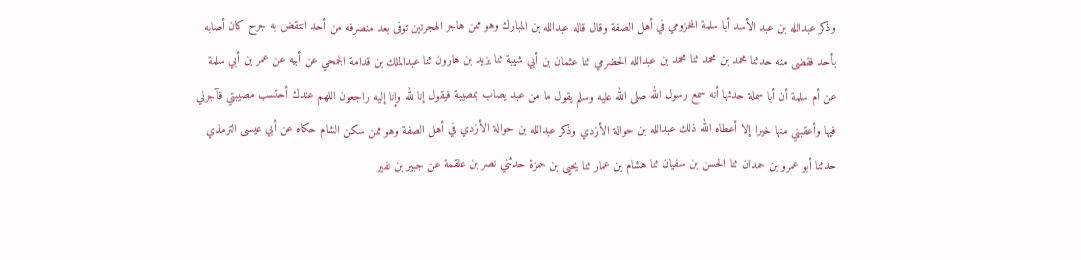وذكر عبدالله بن عبد الأسد أبا سلمة المخزومي في أهل الصفة وقال قاله عبدالله بن المبارك وهو ممن هاجر الهجرتين توفى بعد منصرفه من أحد انتقض به جرح كان أصابه بأحد فقضى منه حدثنا محمد بن محمد ثنا محمد بن عبدالله الحضرمي ثنا عثمان بن أبي شيبة ثنا يزيد بن هارون ثنا عبدالملك بن قدامة الجمحي عن أبيه عن عمر بن أبي سلمة عن أم سلمة أن أبا سملة حدثها أنه سمع رسول الله صلى الله عليه وسلم يقول ما من عبد يصاب بمصيبة فيقول إنا لله وإنا إليه راجعون اللهم عندك أحتسب مصيبتي فآجرني فيها وأعقبني منها خيرا إلا أعطاه الله ذلك عبدالله بن حوالة الأزدي وذكر عبدالله بن حوالة الأزدي في أهل الصفة وهو ممن سكن الشام حكاه عن أبي عيسى الترمذي حدثنا أبو عمرو بن حمدان ثنا الحسن بن سفيان ثنا هشام بن عمار ثنا يحيى بن حمزة حدثني نصر بن علقمة عن جبير بن نفير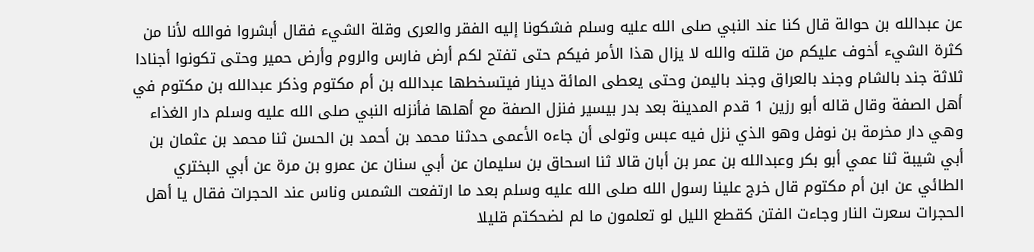عن عبدالله بن حوالة قال كنا عند النبي صلى الله عليه وسلم فشكونا إليه الفقر والعرى وقلة الشيء فقال أبشروا فوالله لأنا من كثرة الشيء أخوف عليكم من قلته والله لا يزال هذا الأمر فيكم حتى تفتح لكم أرض فارس والروم وأرض حمير وحتى تكونوا أجنادا ثلاثة جند بالشام وجند بالعراق وجند باليمن وحتى يعطى المائة دينار فيتسخطها عبدالله بن أم مكتوم وذكر عبدالله بن مكتوم في أهل الصفة وقال قاله أبو رزين 1 قدم المدينة بعد بدر بيسير فنزل الصفة مع أهلها فأنزله النبي صلى الله عليه وسلم دار الغذاء وهي دار مخرمة بن نوفل وهو الذي نزل فيه عبس وتولى أن جاءه الأعمى حدثنا محمد بن أحمد بن الحسن ثنا محمد بن عثمان بن أبي شيبة ثنا عمي أبو بكر وعبدالله بن عمر بن أبان قالا ثنا اسحاق بن سليمان عن أبي سنان عن عمرو بن مرة عن أبي البختري الطائي عن ابن أم مكتوم قال خرج علينا رسول الله صلى الله عليه وسلم بعد ما ارتفعت الشمس وناس عند الحجرات فقال يا أهل الحجرات سعرت النار وجاءت الفتن كقطع الليل لو تعلمون ما لم لضحكتم قليلا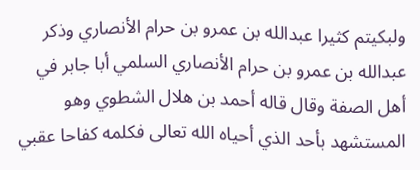ولبكيتم كثيرا عبدالله بن عمرو بن حرام الأنصاري وذكر عبدالله بن عمرو بن حرام الأنصاري السلمي أبا جابر في أهل الصفة وقال قاله أحمد بن هلال الشطوي وهو المستشهد بأحد الذي أحياه الله تعالى فكلمه كفاحا عقبي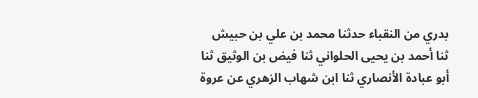بدري من النقباء حدثنا محمد بن علي بن حبيش ثنا أحمد بن يحيى الحلواني ثنا فيض بن الوثيق ثنا أبو عبادة الأنصاري ثنا ابن شهاب الزهري عن عروة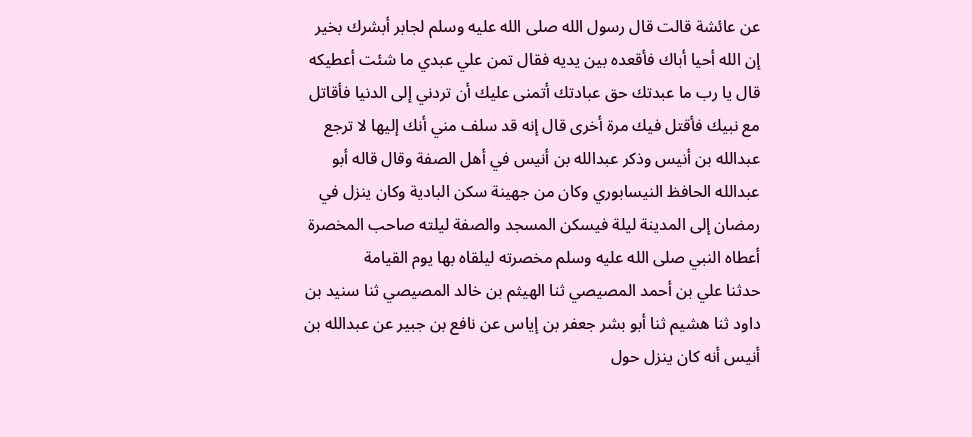عن عائشة قالت قال رسول الله صلى الله عليه وسلم لجابر أبشرك بخير إن الله أحيا أباك فأقعده بين يديه فقال تمن علي عبدي ما شئت أعطيكه قال يا رب ما عبدتك حق عبادتك أتمنى عليك أن تردني إلى الدنيا فأقاتل مع نبيك فأقتل فيك مرة أخرى قال إنه قد سلف مني أنك إليها لا ترجع عبدالله بن أنيس وذكر عبدالله بن أنيس في أهل الصفة وقال قاله أبو عبدالله الحافظ النيسابوري وكان من جهينة سكن البادية وكان ينزل في رمضان إلى المدينة ليلة فيسكن المسجد والصفة ليلته صاحب المخصرة أعطاه النبي صلى الله عليه وسلم مخصرته ليلقاه بها يوم القيامة
حدثنا علي بن أحمد المصيصي ثنا الهيثم بن خالد المصيصي ثنا سنيد بن داود ثنا هشيم ثنا أبو بشر جعفر بن إياس عن نافع بن جبير عن عبدالله بن أنيس أنه كان ينزل حول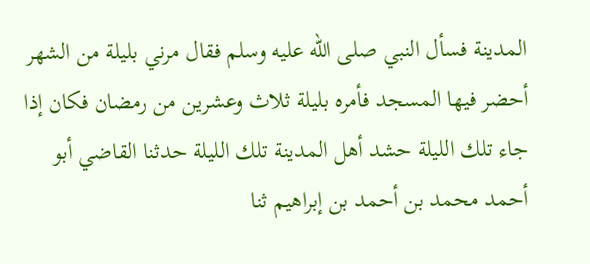المدينة فسأل النبي صلى الله عليه وسلم فقال مرني بليلة من الشهر أحضر فيها المسجد فأمره بليلة ثلاث وعشرين من رمضان فكان إذا جاء تلك الليلة حشد أهل المدينة تلك الليلة حدثنا القاضي أبو أحمد محمد بن أحمد بن إبراهيم ثنا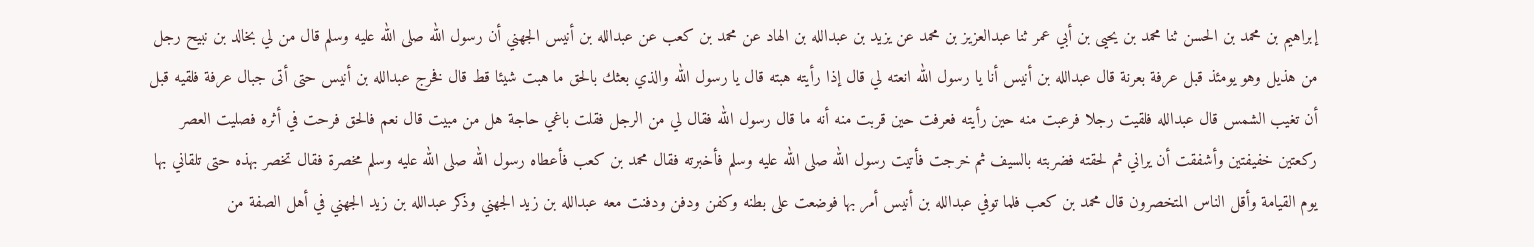إبراهيم بن محمد بن الحسن ثنا محمد بن يحيى بن أبي عمر ثنا عبدالعزيز بن محمد عن يزيد بن عبدالله بن الهاد عن محمد بن كعب عن عبدالله بن أنيس الجهني أن رسول الله صلى الله عليه وسلم قال من لي بخالد بن نبيح رجل من هذيل وهو يومئذ قبل عرفة بعرنة قال عبدالله بن أنيس أنا يا رسول الله انعته لي قال إذا رأيته هبته قال يا رسول الله والذي بعثك بالحق ما هبت شيئا قط قال فخرج عبدالله بن أنيس حتى أتى جبال عرفة فلقيه قبل أن تغيب الشمس قال عبدالله فلقيت رجلا فرعبت منه حين رأيته فعرفت حين قربت منه أنه ما قال رسول الله فقال لي من الرجل فقلت باغي حاجة هل من مبيت قال نعم فالحق فرحت في أثره فصليت العصر ركعتين خفيفتين وأشفقت أن يراني ثم لحقته فضربته بالسيف ثم خرجت فأتيت رسول الله صلى الله عليه وسلم فأخبرته فقال محمد بن كعب فأعطاه رسول الله صلى الله عليه وسلم مخصرة فقال تخصر بهذه حتى تلقاني بها يوم القيامة وأقل الناس المتخصرون قال محمد بن كعب فلما توفي عبدالله بن أنيس أمر بها فوضعت على بطنه وكفن ودفن ودفنت معه عبدالله بن زيد الجهني وذكر عبدالله بن زيد الجهني في أهل الصفة من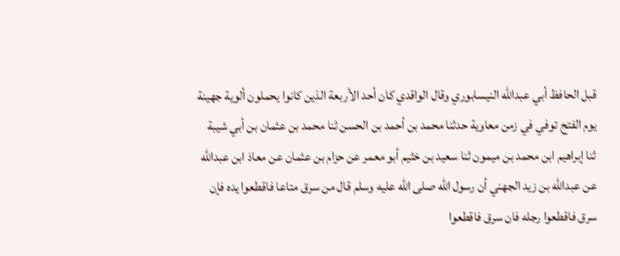قبل الحافظ أبي عبدالله النيسابوري وقال الواقدي كان أحد الأربعة الذين كانوا يحملون ألوية جهينة يوم الفتح توفي في زمن معاوية حدثنا محمد بن أحمد بن الحسن ثنا محمد بن عثمان بن أبي شيبة ثنا إبراهيم ابن محمد بن ميمون ثنا سعيد بن خثيم أبو معمر عن حزام بن عثمان عن معاذ ابن عبدالله عن عبدالله بن زيد الجهني أن رسول الله صلى الله عليه وسلم قال من سرق متاعا فاقطعوا يده فإن سرق فاقطعوا رجله فان سرق فاقطعوا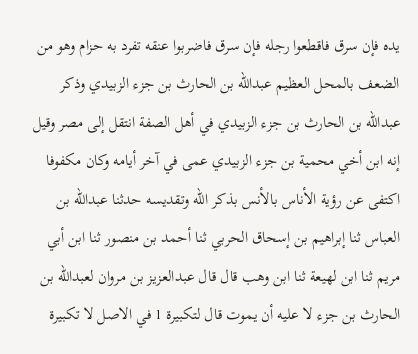يده فإن سرق فاقطعوا رجله فإن سرق فاضربوا عنقه تفرد به حزام وهو من الضعف بالمحل العظيم عبدالله بن الحارث بن جزء الزبيدي وذكر عبدالله بن الحارث بن جزء الزبيدي في أهل الصفة انتقل إلى مصر وقيل إنه ابن أخي محمية بن جزء الزبيدي عمى في آخر أيامه وكان مكفوفا اكتفى عن رؤية الأناس بالأنس بذكر الله وتقديسه حدثنا عبدالله بن العباس ثنا إبراهيم بن إسحاق الحربي ثنا أحمد بن منصور ثنا ابن أبي مريم ثنا ابن لهيعة ثنا ابن وهب قال قال عبدالعزيز بن مروان لعبدالله بن الحارث بن جزء لا عليه أن يموت قال لتكبيرة 1 في الاصل لا تكبيرة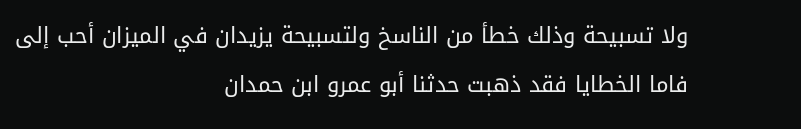ولا تسبيحة وذلك خطأ من الناسخ ولتسبيحة يزيدان في الميزان أحب إلى فاما الخطايا فقد ذهبت حدثنا أبو عمرو ابن حمدان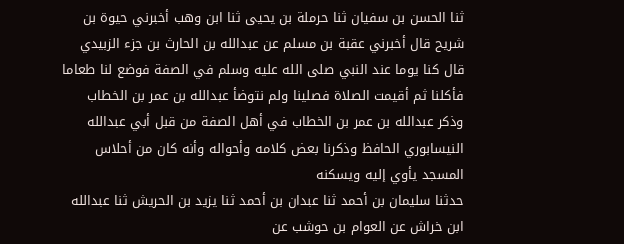ثنا الحسن بن سفيان ثنا حرملة بن يحيى ثنا ابن وهب أخبرني حيوة بن شريح قال أخبرني عقبة بن مسلم عن عبدالله بن الحارث بن جزء الزبيدي قال كنا يوما عند النبي صلى الله عليه وسلم في الصفة فوضع لنا طعاما فأكلنا ثم أقيمت الصلاة فصلينا ولم نتوضأ عبدالله بن عمر بن الخطاب وذكر عبدالله بن عمر بن الخطاب في أهل الصفة من قبل أبي عبدالله النيسابوري الحافظ وذكرنا بعض كلامه وأحواله وأنه كان من أحلاس المسجد يأوي إليه ويسكنه
حدثنا سليمان بن أحمد ثنا عبدان بن أحمد ثنا يزيد بن الحريش ثنا عبدالله ابن خراش عن العوام بن حوشب عن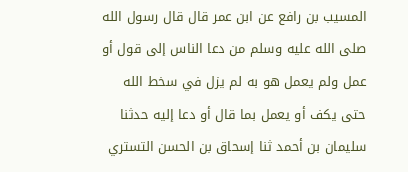المسيب بن رافع عن ابن عمر قال قال رسول الله صلى الله عليه وسلم من دعا الناس إلى قول أو عمل ولم يعمل هو به لم يزل في سخط الله حتى يكف أو يعمل بما قال أو دعا إليه حدثنا سليمان بن أحمد ثنا إسحاق بن الحسن التستري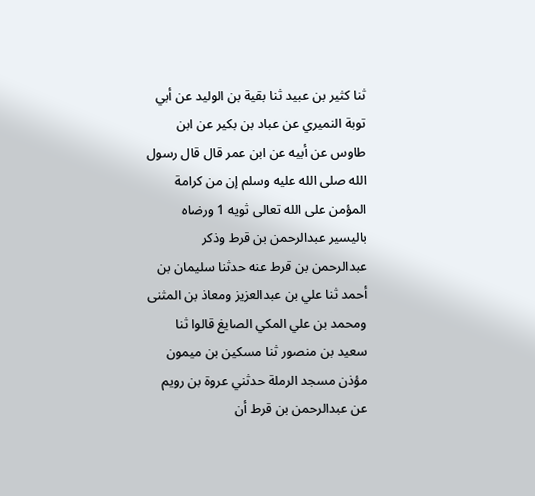ثنا كثير بن عبيد ثنا بقية بن الوليد عن أبي توبة النميري عن عباد بن بكير عن ابن طاوس عن أبيه عن ابن عمر قال قال رسول الله صلى الله عليه وسلم إن من كرامة المؤمن على الله تعالى ثويه 1 ورضاه باليسير عبدالرحمن بن قرط وذكر عبدالرحمن بن قرط عنه حدثنا سليمان بن أحمد ثنا علي بن عبدالعزيز ومعاذ بن المثنى ومحمد بن علي المكي الصايغ قالوا ثنا سعيد بن منصور ثنا مسكين بن ميمون مؤذن مسجد الرملة حدثني عروة بن رويم عن عبدالرحمن بن قرط أن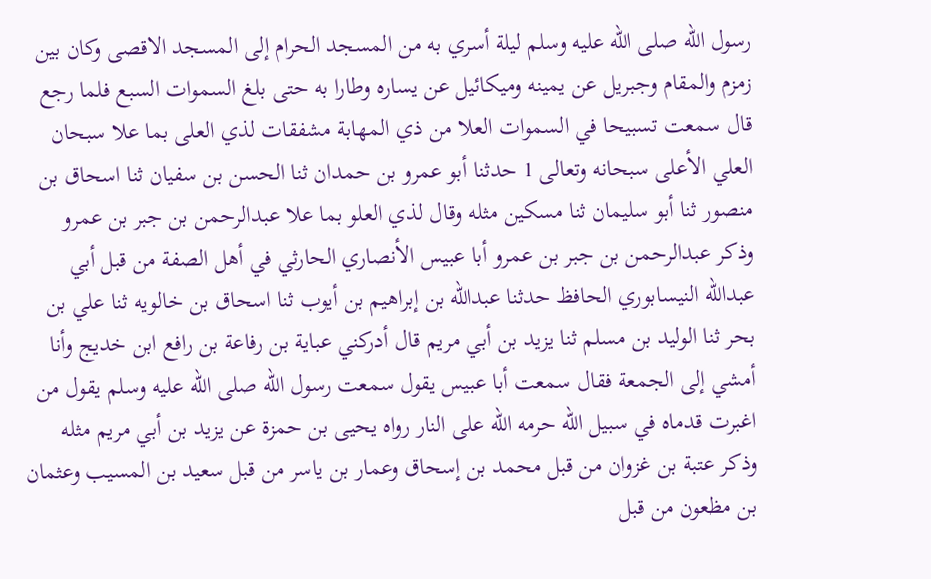رسول الله صلى الله عليه وسلم ليلة أسري به من المسجد الحرام إلى المسجد الاقصى وكان بين زمزم والمقام وجبريل عن يمينه وميكائيل عن يساره وطارا به حتى بلغ السموات السبع فلما رجع قال سمعت تسبيحا في السموات العلا من ذي المهابة مشفقات لذي العلى بما علا سبحان العلي الأعلى سبحانه وتعالى 1 حدثنا أبو عمرو بن حمدان ثنا الحسن بن سفيان ثنا اسحاق بن منصور ثنا أبو سليمان ثنا مسكين مثله وقال لذي العلو بما علا عبدالرحمن بن جبر بن عمرو وذكر عبدالرحمن بن جبر بن عمرو أبا عبيس الأنصاري الحارثي في أهل الصفة من قبل أبي عبدالله النيسابوري الحافظ حدثنا عبدالله بن إبراهيم بن أيوب ثنا اسحاق بن خالويه ثنا علي بن بحر ثنا الوليد بن مسلم ثنا يزيد بن أبي مريم قال أدركني عباية بن رفاعة بن رافع ابن خديج وأنا أمشي إلى الجمعة فقال سمعت أبا عبيس يقول سمعت رسول الله صلى الله عليه وسلم يقول من اغبرت قدماه في سبيل الله حرمه الله على النار رواه يحيى بن حمزة عن يزيد بن أبي مريم مثله وذكر عتبة بن غزوان من قبل محمد بن إسحاق وعمار بن ياسر من قبل سعيد بن المسيب وعثمان بن مظعون من قبل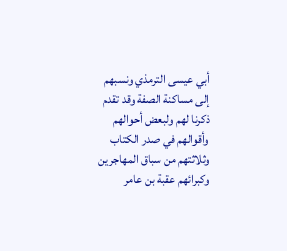أبي عيسى الترمذي ونسبهم إلى مساكنة الصفة وقد تقدم ذكرنا لهم ولبعض أحوالهم وأقوالهم في صدر الكتاب وثلاثتهم من سباق المهاجرين وكبرائهم عقبة بن عامر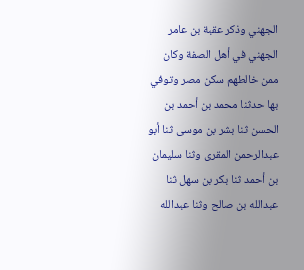الجهني وذكر عقبة بن عامر الجهني في أهل الصفة وكان ممن خالطهم سكن مصر وتوفي بها حدثنا محمد بن أحمد بن الحسن ثنا بشر بن موسى ثنا أبو عبدالرحمن المقرى وثنا سليمان بن أحمد ثنا بكر بن سهل ثنا عبدالله بن صالح وثنا عبدالله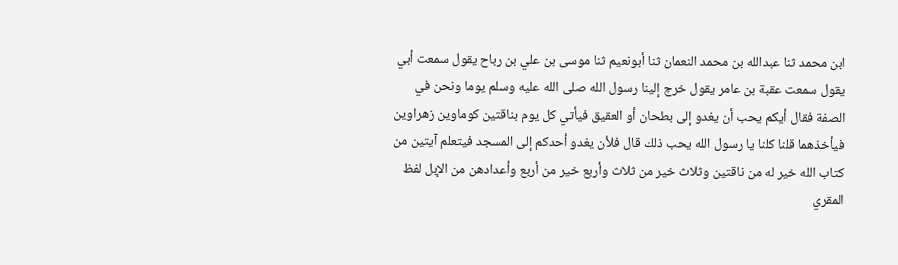ابن محمد ثنا عبدالله بن محمد النعمان ثنا أبونعيم ثنا موسى بن علي بن رباح يقول سمعت أبي يقول سمعت عقبة بن عامر يقول خرج إلينا رسول الله صلى الله عليه وسلم يوما ونحن في الصفة فقال أيكم يحب أن يغدو إلى بطحان أو العقيق فيأتي كل يوم بناقتين كوماوين زهراوين فيأخذهما قلنا كلنا يا رسول الله يحب ذلك قال فلأن يغدو أحدكم إلى المسجد فيتعلم آيتين من كتاب الله خير له من ناقتين وثلاث خير من ثلاث وأربع خير من أربع وأعدادهن من الإبل لفظ المقري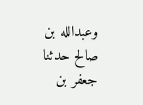وعبدالله بن صالح حدثنا جعفر بن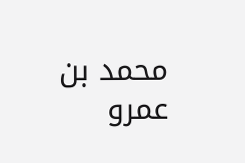محمد بن عمرو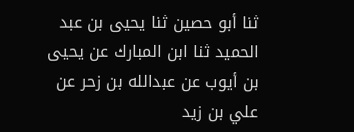ثنا أبو حصين ثنا يحيى بن عبد الحميد ثنا ابن المبارك عن يحيى بن أيوب عن عبدالله بن زحر عن علي بن زيد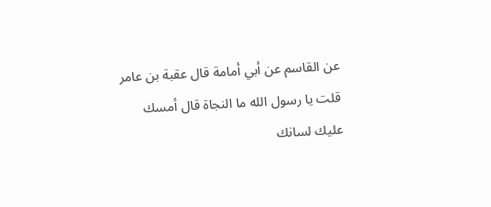عن القاسم عن أبي أمامة قال عقبة بن عامر قلت يا رسول الله ما النجاة قال أمسك عليك لسانك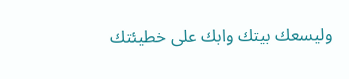وليسعك بيتك وابك على خطيئتك